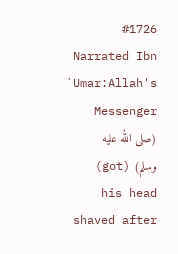#1726
Narrated Ibn `Umar:Allah's Messenger (صلى الله عليه وسلم) (got) his head shaved after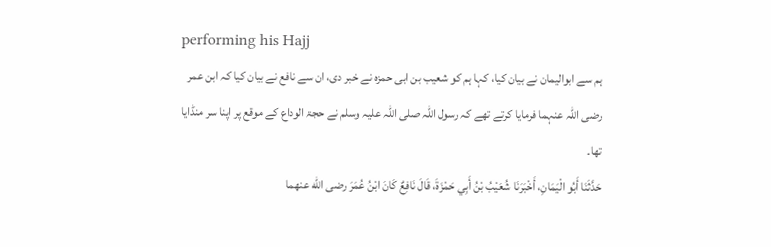performing his Hajj
ہم سے ابوالیمان نے بیان کیا، کہا ہم کو شعیب بن ابی حمزہ نے خبر دی، ان سے نافع نے بیان کیا کہ ابن عمر رضی اللہ عنہما فرمایا کرتے تھے کہ رسول اللہ صلی اللہ علیہ وسلم نے حجۃ الوداع کے موقع پر اپنا سر منڈایا تھا۔
حَدَّثَنَا أَبُو الْيَمَانِ، أَخْبَرَنَا شُعَيْبُ بْنُ أَبِي حَمْزَةَ، قَالَ نَافِعٌ كَانَ ابْنُ عُمَرَ رضى الله عنهما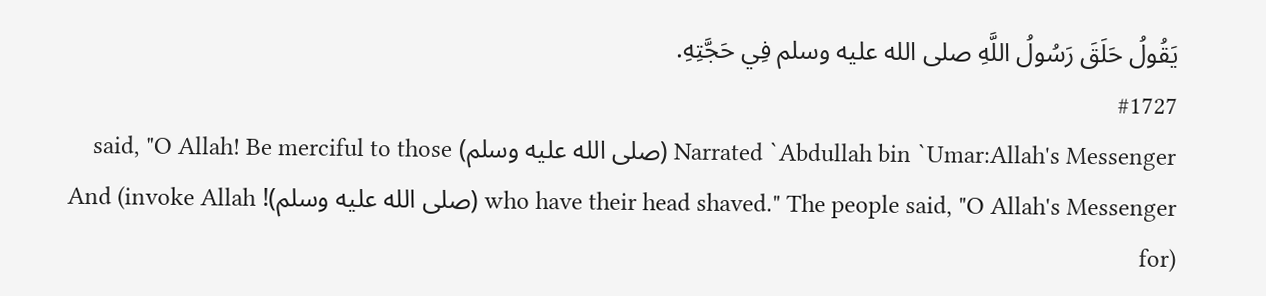يَقُولُ حَلَقَ رَسُولُ اللَّهِ صلى الله عليه وسلم فِي حَجَّتِهِ.
#1727
Narrated `Abdullah bin `Umar:Allah's Messenger (صلى الله عليه وسلم) said, "O Allah! Be merciful to those who have their head shaved." The people said, "O Allah's Messenger (صلى الله عليه وسلم)! And (invoke Allah for)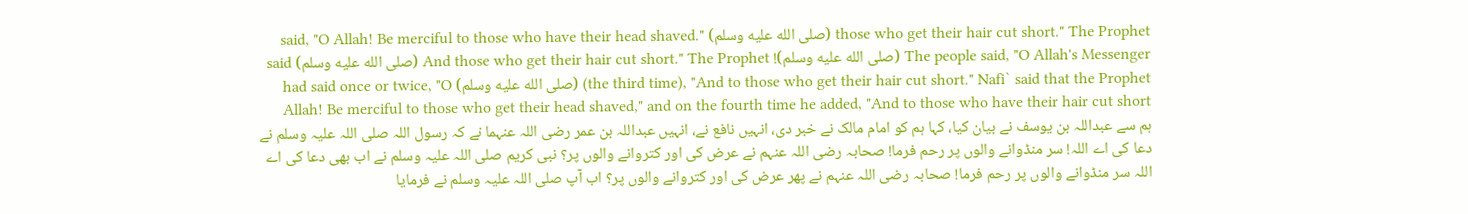those who get their hair cut short." The Prophet (صلى الله عليه وسلم) said, "O Allah! Be merciful to those who have their head shaved." The people said, "O Allah's Messenger (صلى الله عليه وسلم)! And those who get their hair cut short." The Prophet (صلى الله عليه وسلم) said (the third time), "And to those who get their hair cut short." Nafi` said that the Prophet (صلى الله عليه وسلم) had said once or twice, "O Allah! Be merciful to those who get their head shaved," and on the fourth time he added, "And to those who have their hair cut short
ہم سے عبداللہ بن یوسف نے بیان کیا، کہا ہم کو امام مالک نے خبر دی، انہیں نافع نے، انہیں عبداللہ بن عمر رضی اللہ عنہما نے کہ رسول اللہ صلی اللہ علیہ وسلم نے دعا کی اے اللہ! سر منڈوانے والوں پر رحم فرما! صحابہ رضی اللہ عنہم نے عرض کی اور کتروانے والوں پر؟ نبی کریم صلی اللہ علیہ وسلم نے اب بھی دعا کی اے اللہ سر منڈوانے والوں پر رحم فرما! صحابہ رضی اللہ عنہم نے پھر عرض کی اور کتروانے والوں پر؟ اب آپ صلی اللہ علیہ وسلم نے فرمایا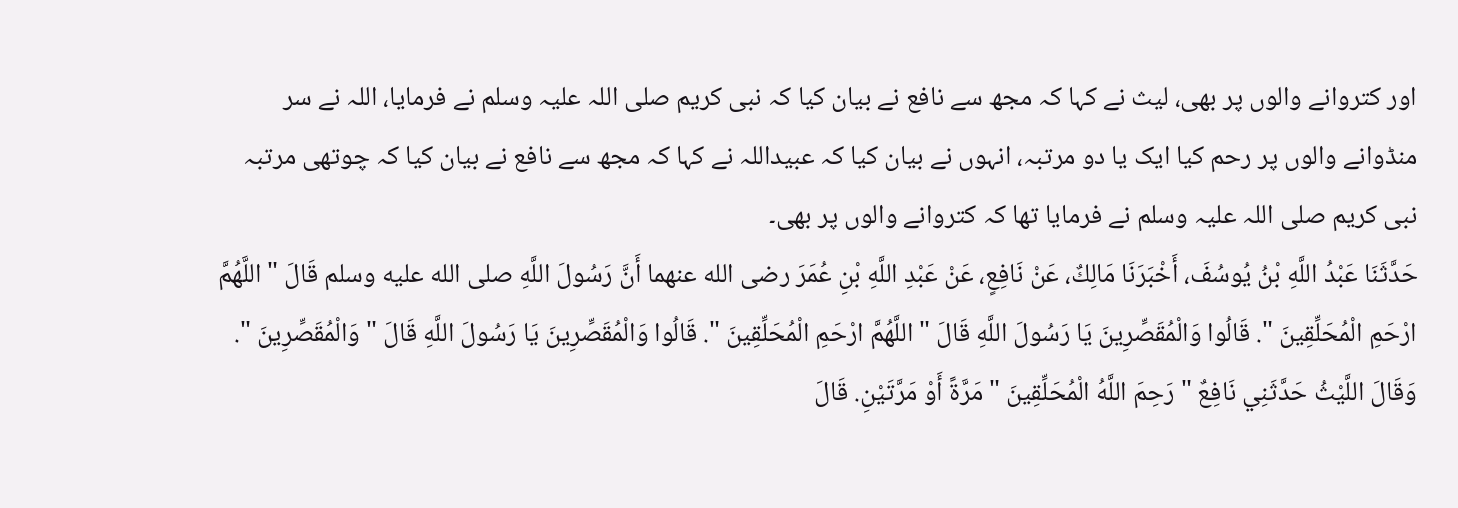اور کتروانے والوں پر بھی، لیث نے کہا کہ مجھ سے نافع نے بیان کیا کہ نبی کریم صلی اللہ علیہ وسلم نے فرمایا، اللہ نے سر منڈوانے والوں پر رحم کیا ایک یا دو مرتبہ، انہوں نے بیان کیا کہ عبیداللہ نے کہا کہ مجھ سے نافع نے بیان کیا کہ چوتھی مرتبہ نبی کریم صلی اللہ علیہ وسلم نے فرمایا تھا کہ کتروانے والوں پر بھی۔
حَدَّثَنَا عَبْدُ اللَّهِ بْنُ يُوسُفَ، أَخْبَرَنَا مَالِكٌ، عَنْ نَافِعٍ، عَنْ عَبْدِ اللَّهِ بْنِ عُمَرَ رضى الله عنهما أَنَّ رَسُولَ اللَّهِ صلى الله عليه وسلم قَالَ " اللَّهُمَّ ارْحَمِ الْمُحَلِّقِينَ ". قَالُوا وَالْمُقَصِّرِينَ يَا رَسُولَ اللَّهِ قَالَ " اللَّهُمَّ ارْحَمِ الْمُحَلِّقِينَ ". قَالُوا وَالْمُقَصِّرِينَ يَا رَسُولَ اللَّهِ قَالَ " وَالْمُقَصِّرِينَ ". وَقَالَ اللَّيْثُ حَدَّثَنِي نَافِعٌ " رَحِمَ اللَّهُ الْمُحَلِّقِينَ " مَرَّةً أَوْ مَرَّتَيْنِ. قَالَ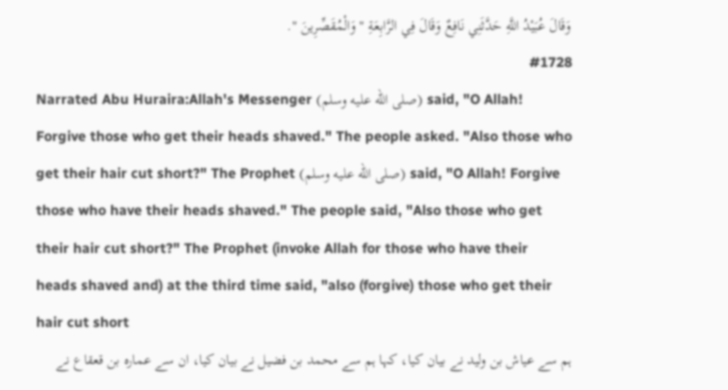وَقَالَ عُبَيْدُ اللَّهِ حَدَّثَنِي نَافِعٌ وَقَالَ فِي الرَّابِعَةِ " وَالْمُقَصِّرِينَ ".
#1728
Narrated Abu Huraira:Allah's Messenger (صلى الله عليه وسلم) said, "O Allah! Forgive those who get their heads shaved." The people asked. "Also those who get their hair cut short?" The Prophet (صلى الله عليه وسلم) said, "O Allah! Forgive those who have their heads shaved." The people said, "Also those who get their hair cut short?" The Prophet (invoke Allah for those who have their heads shaved and) at the third time said, "also (forgive) those who get their hair cut short
ہم سے عیاش بن ولید نے بیان کیا، کہا ہم سے محمد بن فضیل نے بیان کیا، ان سے عمارہ بن قعقاع نے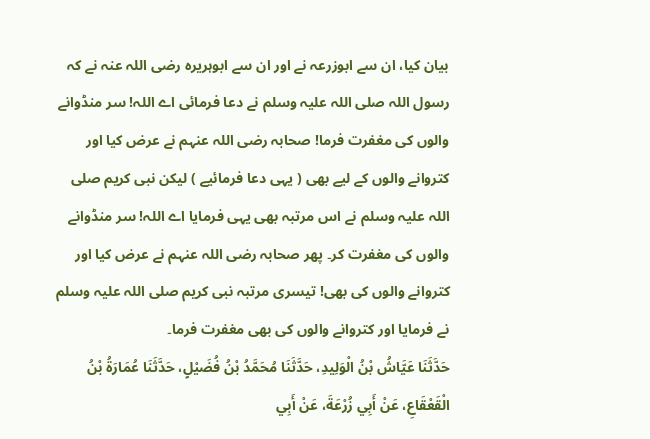بیان کیا، ان سے ابوزرعہ نے اور ان سے ابوہریرہ رضی اللہ عنہ نے کہ رسول اللہ صلی اللہ علیہ وسلم نے دعا فرمائی اے اللہ! سر منڈوانے والوں کی مغفرت فرما! صحابہ رضی اللہ عنہم نے عرض کیا اور کتروانے والوں کے لیے بھی ( یہی دعا فرمائیے ) لیکن نبی کریم صلی اللہ علیہ وسلم نے اس مرتبہ بھی یہی فرمایا اے اللہ! سر منڈوانے والوں کی مغفرت کر۔ پھر صحابہ رضی اللہ عنہم نے عرض کیا اور کتروانے والوں کی بھی! تیسری مرتبہ نبی کریم صلی اللہ علیہ وسلم نے فرمایا اور کتروانے والوں کی بھی مغفرت فرما۔
حَدَّثَنَا عَيَّاشُ بْنُ الْوَلِيدِ، حَدَّثَنَا مُحَمَّدُ بْنُ فُضَيْلٍ، حَدَّثَنَا عُمَارَةُ بْنُ الْقَعْقَاعِ، عَنْ أَبِي زُرْعَةَ، عَنْ أَبِي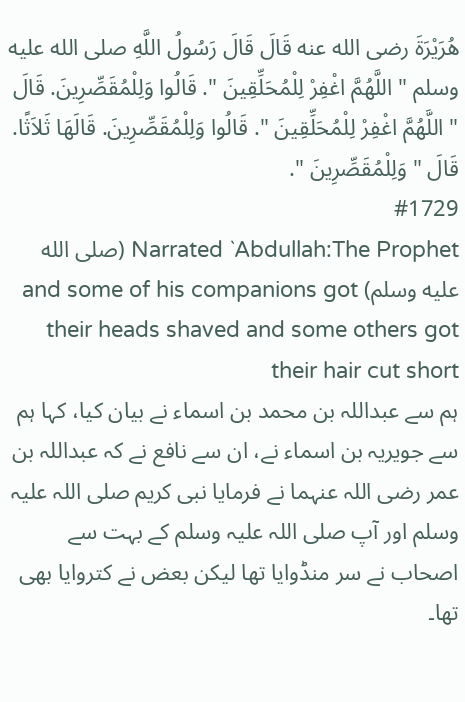هُرَيْرَةَ رضى الله عنه قَالَ قَالَ رَسُولُ اللَّهِ صلى الله عليه وسلم " اللَّهُمَّ اغْفِرْ لِلْمُحَلِّقِينَ ". قَالُوا وَلِلْمُقَصِّرِينَ. قَالَ " اللَّهُمَّ اغْفِرْ لِلْمُحَلِّقِينَ ". قَالُوا وَلِلْمُقَصِّرِينَ. قَالَهَا ثَلاَثًا. قَالَ " وَلِلْمُقَصِّرِينَ ".
#1729
Narrated `Abdullah:The Prophet (صلى الله عليه وسلم) and some of his companions got their heads shaved and some others got their hair cut short
ہم سے عبداللہ بن محمد بن اسماء نے بیان کیا، کہا ہم سے جویریہ بن اسماء نے، ان سے نافع نے کہ عبداللہ بن عمر رضی اللہ عنہما نے فرمایا نبی کریم صلی اللہ علیہ وسلم اور آپ صلی اللہ علیہ وسلم کے بہت سے اصحاب نے سر منڈوایا تھا لیکن بعض نے کتروایا بھی تھا۔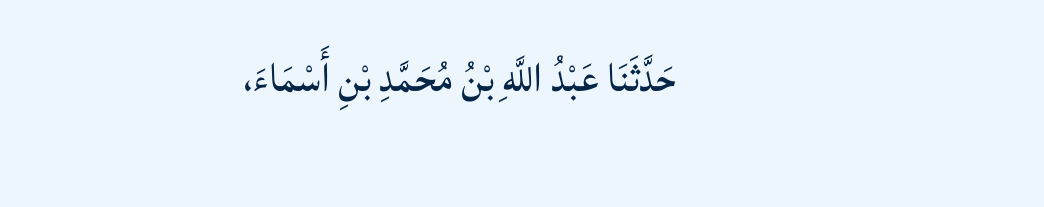حَدَّثَنَا عَبْدُ اللَّهِ بْنُ مُحَمَّدِ بْنِ أَسْمَاءَ،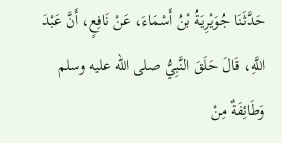حَدَّثَنَا جُوَيْرِيَةُ بْنُ أَسْمَاءَ، عَنْ نَافِعٍ، أَنَّ عَبْدَ اللَّهِ، قَالَ حَلَقَ النَّبِيُّ صلى الله عليه وسلم وَطَائِفَةٌ مِنْ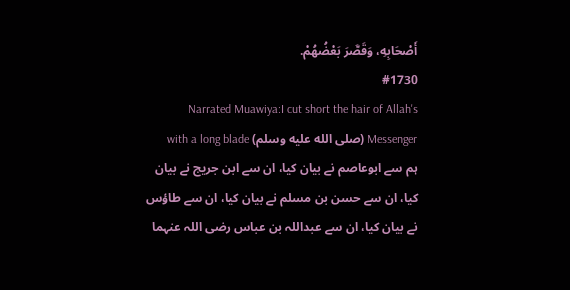أَصْحَابِهِ، وَقَصَّرَ بَعْضُهُمْ.
#1730
Narrated Muawiya:I cut short the hair of Allah's Messenger (صلى الله عليه وسلم) with a long blade
ہم سے ابوعاصم نے بیان کیا، ان سے ابن جریج نے بیان کیا، ان سے حسن بن مسلم نے بیان کیا، ان سے طاؤس نے بیان کیا، ان سے عبداللہ بن عباس رضی اللہ عنہما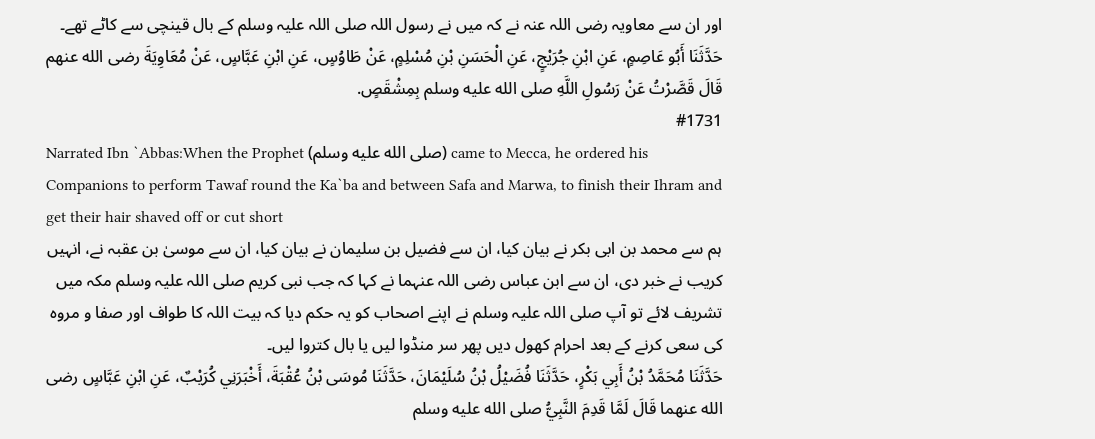اور ان سے معاویہ رضی اللہ عنہ نے کہ میں نے رسول اللہ صلی اللہ علیہ وسلم کے بال قینچی سے کاٹے تھے۔
حَدَّثَنَا أَبُو عَاصِمٍ، عَنِ ابْنِ جُرَيْجٍ، عَنِ الْحَسَنِ بْنِ مُسْلِمٍ، عَنْ طَاوُسٍ، عَنِ ابْنِ عَبَّاسٍ، عَنْ مُعَاوِيَةَ رضى الله عنهم قَالَ قَصَّرْتُ عَنْ رَسُولِ اللَّهِ صلى الله عليه وسلم بِمِشْقَصٍ.
#1731
Narrated Ibn `Abbas:When the Prophet (صلى الله عليه وسلم) came to Mecca, he ordered his Companions to perform Tawaf round the Ka`ba and between Safa and Marwa, to finish their Ihram and get their hair shaved off or cut short
ہم سے محمد بن ابی بکر نے بیان کیا، ان سے فضیل بن سلیمان نے بیان کیا، ان سے موسیٰ بن عقبہ نے، انہیں کریب نے خبر دی، ان سے ابن عباس رضی اللہ عنہما نے کہا کہ جب نبی کریم صلی اللہ علیہ وسلم مکہ میں تشریف لائے تو آپ صلی اللہ علیہ وسلم نے اپنے اصحاب کو یہ حکم دیا کہ بیت اللہ کا طواف اور صفا و مروہ کی سعی کرنے کے بعد احرام کھول دیں پھر سر منڈوا لیں یا بال کتروا لیں۔
حَدَّثَنَا مُحَمَّدُ بْنُ أَبِي بَكْرٍ، حَدَّثَنَا فُضَيْلُ بْنُ سُلَيْمَانَ، حَدَّثَنَا مُوسَى بْنُ عُقْبَةَ، أَخْبَرَنِي كُرَيْبٌ، عَنِ ابْنِ عَبَّاسٍ رضى الله عنهما قَالَ لَمَّا قَدِمَ النَّبِيُّ صلى الله عليه وسلم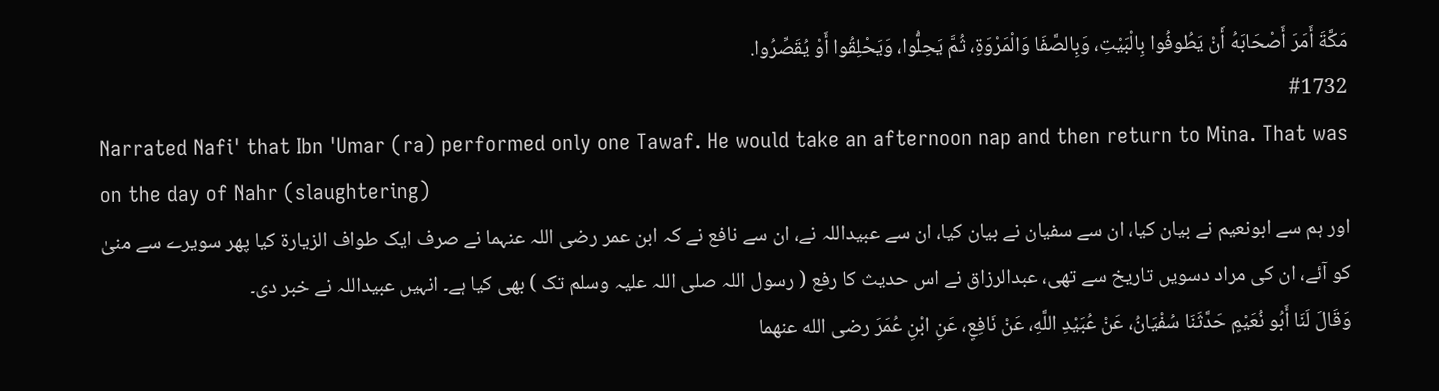مَكَّةَ أَمَرَ أَصْحَابَهُ أَنْ يَطُوفُوا بِالْبَيْتِ، وَبِالصَّفَا وَالْمَرْوَةِ، ثُمَّ يَحِلُّوا، وَيَحْلِقُوا أَوْ يُقَصِّرُوا.
#1732
Narrated Nafi' that Ibn 'Umar (ra) performed only one Tawaf. He would take an afternoon nap and then return to Mina. That was on the day of Nahr (slaughtering)
اور ہم سے ابونعیم نے بیان کیا، ان سے سفیان نے بیان کیا، ان سے عبیداللہ نے، ان سے نافع نے کہ ابن عمر رضی اللہ عنہما نے صرف ایک طواف الزیارۃ کیا پھر سویرے سے منیٰ کو آئے، ان کی مراد دسویں تاریخ سے تھی، عبدالرزاق نے اس حدیث کا رفع ( رسول اللہ صلی اللہ علیہ وسلم تک ) بھی کیا ہے۔ انہیں عبیداللہ نے خبر دی۔
وَقَالَ لَنَا أَبُو نُعَيْمٍ حَدَّثَنَا سُفْيَانُ، عَنْ عُبَيْدِ اللَّهِ، عَنْ نَافِعٍ، عَنِ ابْنِ عُمَرَ رضى الله عنهما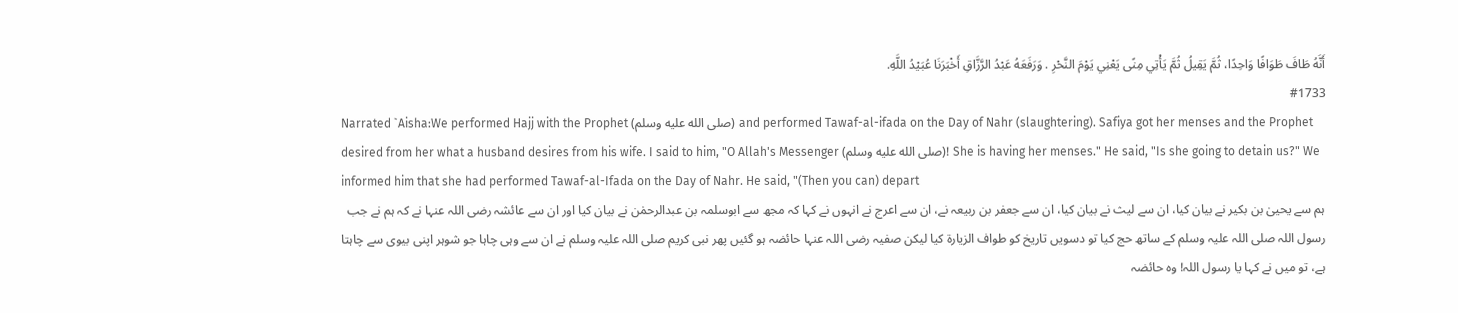أَنَّهُ طَافَ طَوَافًا وَاحِدًا، ثُمَّ يَقِيلُ ثُمَّ يَأْتِي مِنًى يَعْنِي يَوْمَ النَّحْرِ . وَرَفَعَهُ عَبْدُ الرَّزَّاقِ أَخْبَرَنَا عُبَيْدُ اللَّهِ.
#1733
Narrated `Aisha:We performed Hajj with the Prophet (صلى الله عليه وسلم) and performed Tawaf-al-ifada on the Day of Nahr (slaughtering). Safiya got her menses and the Prophet desired from her what a husband desires from his wife. I said to him, "O Allah's Messenger (صلى الله عليه وسلم)! She is having her menses." He said, "Is she going to detain us?" We informed him that she had performed Tawaf-al-Ifada on the Day of Nahr. He said, "(Then you can) depart
ہم سے یحییٰ بن بکیر نے بیان کیا، ان سے لیث نے بیان کیا، ان سے جعفر بن ربیعہ نے، ان سے اعرج نے انہوں نے کہا کہ مجھ سے ابوسلمہ بن عبدالرحمٰن نے بیان کیا اور ان سے عائشہ رضی اللہ عنہا نے کہ ہم نے جب رسول اللہ صلی اللہ علیہ وسلم کے ساتھ حج کیا تو دسویں تاریخ کو طواف الزیارۃ کیا لیکن صفیہ رضی اللہ عنہا حائضہ ہو گئیں پھر نبی کریم صلی اللہ علیہ وسلم نے ان سے وہی چاہا جو شوہر اپنی بیوی سے چاہتا ہے، تو میں نے کہا یا رسول اللہ! وہ حائضہ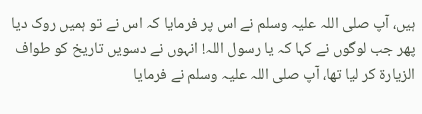ہیں، آپ صلی اللہ علیہ وسلم نے اس پر فرمایا کہ اس نے تو ہمیں روک دیا پھر جب لوگوں نے کہا کہ یا رسول اللہ! انہوں نے دسویں تاریخ کو طواف الزیارۃ کر لیا تھا، آپ صلی اللہ علیہ وسلم نے فرمایا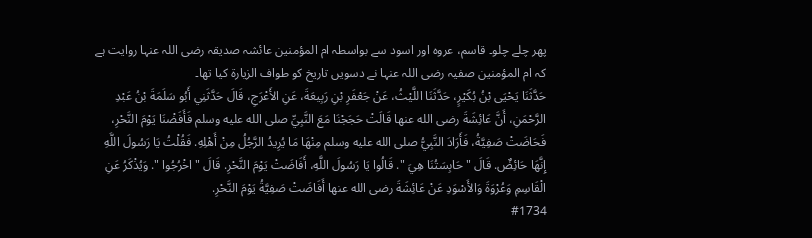پھر چلے چلو۔ قاسم، عروہ اور اسود سے بواسطہ ام المؤمنین عائشہ صدیقہ رضی اللہ عنہا روایت ہے کہ ام المؤمنین صفیہ رضی اللہ عنہا نے دسویں تاریخ کو طواف الزیارۃ کیا تھا۔
حَدَّثَنَا يَحْيَى بْنُ بُكَيْرٍ، حَدَّثَنَا اللَّيْثُ، عَنْ جَعْفَرِ بْنِ رَبِيعَةَ، عَنِ الأَعْرَجِ، قَالَ حَدَّثَنِي أَبُو سَلَمَةَ بْنُ عَبْدِ الرَّحْمَنِ، أَنَّ عَائِشَةَ رضى الله عنها قَالَتْ حَجَجْنَا مَعَ النَّبِيِّ صلى الله عليه وسلم فَأَفَضْنَا يَوْمَ النَّحْرِ، فَحَاضَتْ صَفِيَّةُ، فَأَرَادَ النَّبِيُّ صلى الله عليه وسلم مِنْهَا مَا يُرِيدُ الرَّجُلُ مِنْ أَهْلِهِ. فَقُلْتُ يَا رَسُولَ اللَّهِ إِنَّهَا حَائِضٌ. قَالَ " حَابِسَتُنَا هِيَ ". قَالُوا يَا رَسُولَ اللَّهِ، أَفَاضَتْ يَوْمَ النَّحْرِ. قَالَ " اخْرُجُوا ". وَيُذْكَرُ عَنِ الْقَاسِمِ وَعُرْوَةَ وَالأَسْوَدِ عَنْ عَائِشَةَ رضى الله عنها أَفَاضَتْ صَفِيَّةُ يَوْمَ النَّحْرِ.
#1734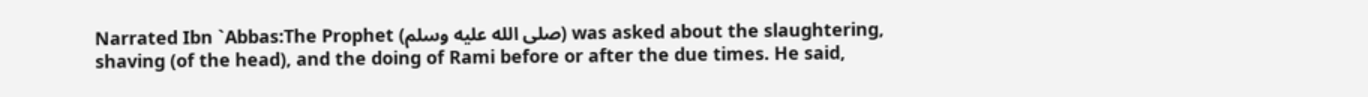Narrated Ibn `Abbas:The Prophet (صلى الله عليه وسلم) was asked about the slaughtering, shaving (of the head), and the doing of Rami before or after the due times. He said,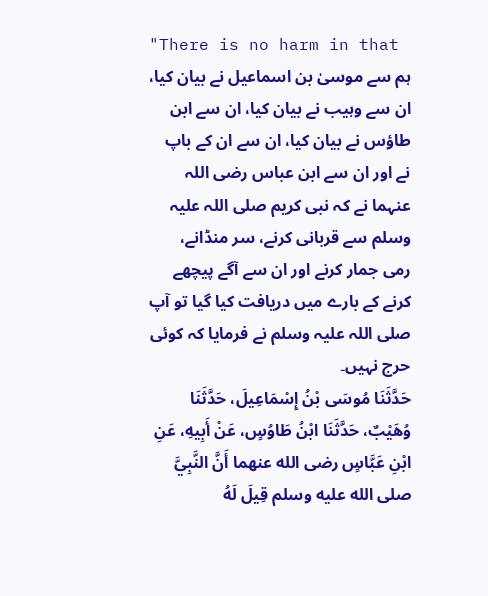"There is no harm in that
ہم سے موسیٰ بن اسماعیل نے بیان کیا، ان سے وہیب نے بیان کیا، ان سے ابن طاؤس نے بیان کیا، ان سے ان کے باپ نے اور ان سے ابن عباس رضی اللہ عنہما نے کہ نبی کریم صلی اللہ علیہ وسلم سے قربانی کرنے، سر منڈانے، رمی جمار کرنے اور ان سے آگے پیچھے کرنے کے بارے میں دریافت کیا گیا تو آپ صلی اللہ علیہ وسلم نے فرمایا کہ کوئی حرج نہیں۔
حَدَّثَنَا مُوسَى بْنُ إِسْمَاعِيلَ، حَدَّثَنَا وُهَيْبٌ، حَدَّثَنَا ابْنُ طَاوُسٍ، عَنْ أَبِيهِ، عَنِ ابْنِ عَبَّاسٍ رضى الله عنهما أَنَّ النَّبِيَّ صلى الله عليه وسلم قِيلَ لَهُ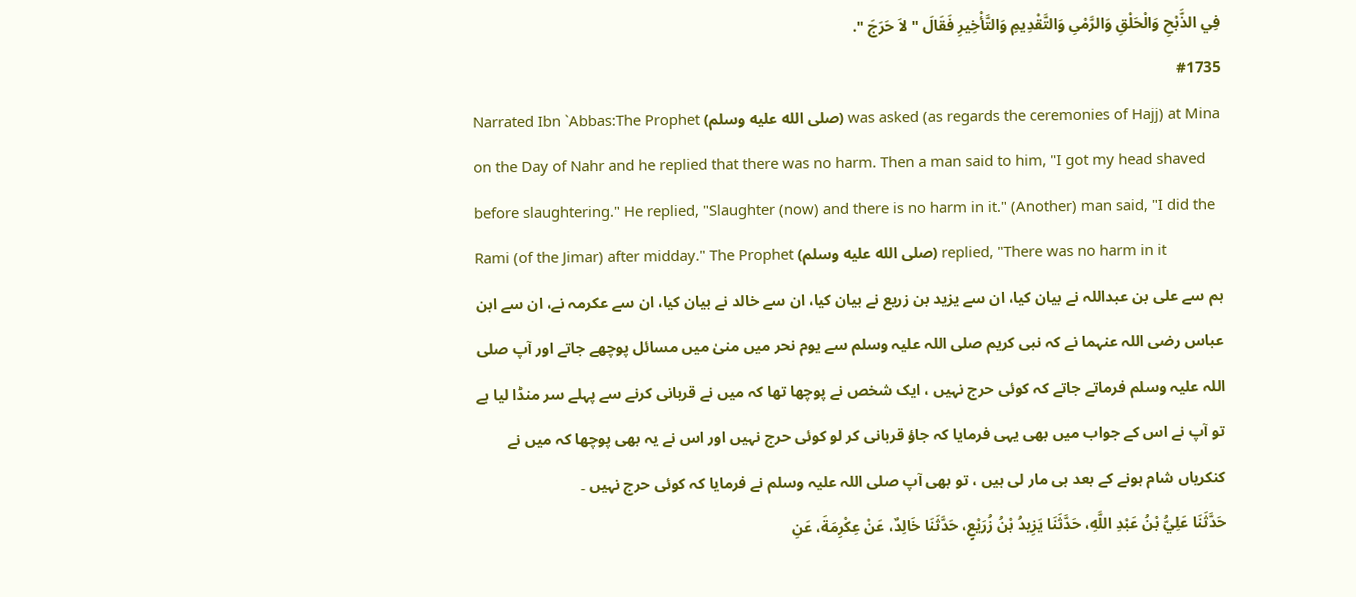فِي الذَّبْحِ وَالْحَلْقِ وَالرَّمْىِ وَالتَّقْدِيمِ وَالتَّأْخِيرِ فَقَالَ " لاَ حَرَجَ ".
#1735
Narrated Ibn `Abbas:The Prophet (صلى الله عليه وسلم) was asked (as regards the ceremonies of Hajj) at Mina on the Day of Nahr and he replied that there was no harm. Then a man said to him, "I got my head shaved before slaughtering." He replied, "Slaughter (now) and there is no harm in it." (Another) man said, "I did the Rami (of the Jimar) after midday." The Prophet (صلى الله عليه وسلم) replied, "There was no harm in it
ہم سے علی بن عبداللہ نے بیان کیا، ان سے یزید بن زریع نے بیان کیا، ان سے خالد نے بیان کیا، ان سے عکرمہ نے، ان سے ابن عباس رضی اللہ عنہما نے کہ نبی کریم صلی اللہ علیہ وسلم سے یوم نحر میں منیٰ میں مسائل پوچھے جاتے اور آپ صلی اللہ علیہ وسلم فرماتے جاتے کہ کوئی حرج نہیں ، ایک شخص نے پوچھا تھا کہ میں نے قربانی کرنے سے پہلے سر منڈا لیا ہے تو آپ نے اس کے جواب میں بھی یہی فرمایا کہ جاؤ قربانی کر لو کوئی حرج نہیں اور اس نے یہ بھی پوچھا کہ میں نے کنکریاں شام ہونے کے بعد ہی مار لی ہیں ، تو بھی آپ صلی اللہ علیہ وسلم نے فرمایا کہ کوئی حرج نہیں ۔
حَدَّثَنَا عَلِيُّ بْنُ عَبْدِ اللَّهِ، حَدَّثَنَا يَزِيدُ بْنُ زُرَيْعٍ، حَدَّثَنَا خَالِدٌ، عَنْ عِكْرِمَةَ، عَنِ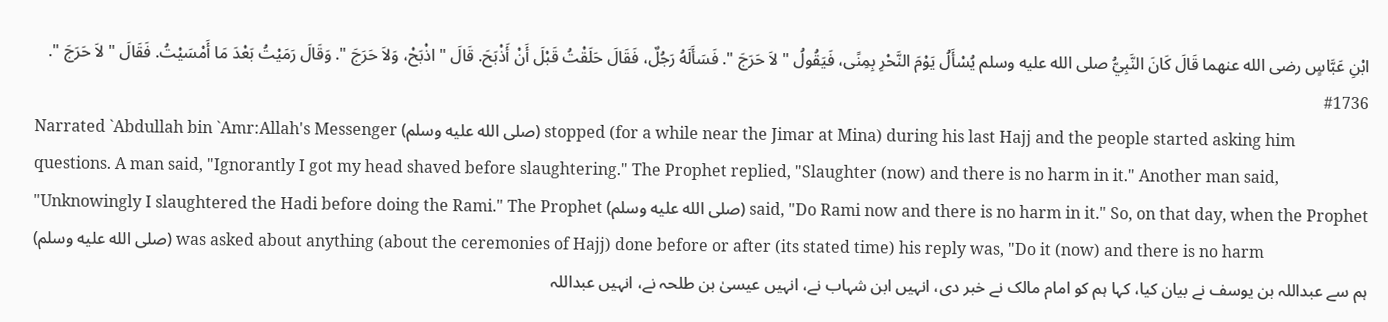ابْنِ عَبَّاسٍ رضى الله عنهما قَالَ كَانَ النَّبِيُّ صلى الله عليه وسلم يُسْأَلُ يَوْمَ النَّحْرِ بِمِنًى، فَيَقُولُ " لاَ حَرَجَ ". فَسَأَلَهُ رَجُلٌ، فَقَالَ حَلَقْتُ قَبْلَ أَنْ أَذْبَحَ. قَالَ " اذْبَحْ، وَلاَ حَرَجَ ". وَقَالَ رَمَيْتُ بَعْدَ مَا أَمْسَيْتُ. فَقَالَ " لاَ حَرَجَ ".
#1736
Narrated `Abdullah bin `Amr:Allah's Messenger (صلى الله عليه وسلم) stopped (for a while near the Jimar at Mina) during his last Hajj and the people started asking him questions. A man said, "Ignorantly I got my head shaved before slaughtering." The Prophet replied, "Slaughter (now) and there is no harm in it." Another man said, "Unknowingly I slaughtered the Hadi before doing the Rami." The Prophet (صلى الله عليه وسلم) said, "Do Rami now and there is no harm in it." So, on that day, when the Prophet (صلى الله عليه وسلم) was asked about anything (about the ceremonies of Hajj) done before or after (its stated time) his reply was, "Do it (now) and there is no harm
ہم سے عبداللہ بن یوسف نے بیان کیا، کہا ہم کو امام مالک نے خبر دی، انہیں ابن شہاب نے، انہیں عیسیٰ بن طلحہ نے، انہیں عبداللہ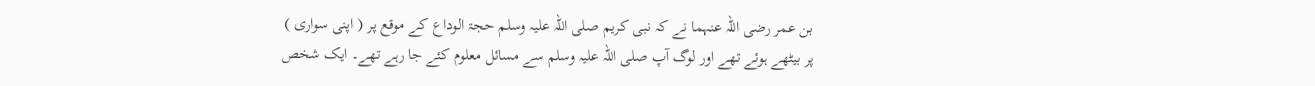بن عمر رضی اللہ عنہما نے کہ نبی کریم صلی اللہ علیہ وسلم حجۃ الوداع کے موقع پر ( اپنی سواری ) پر بیٹھے ہوئے تھے اور لوگ آپ صلی اللہ علیہ وسلم سے مسائل معلوم کئے جا رہے تھے۔ ایک شخص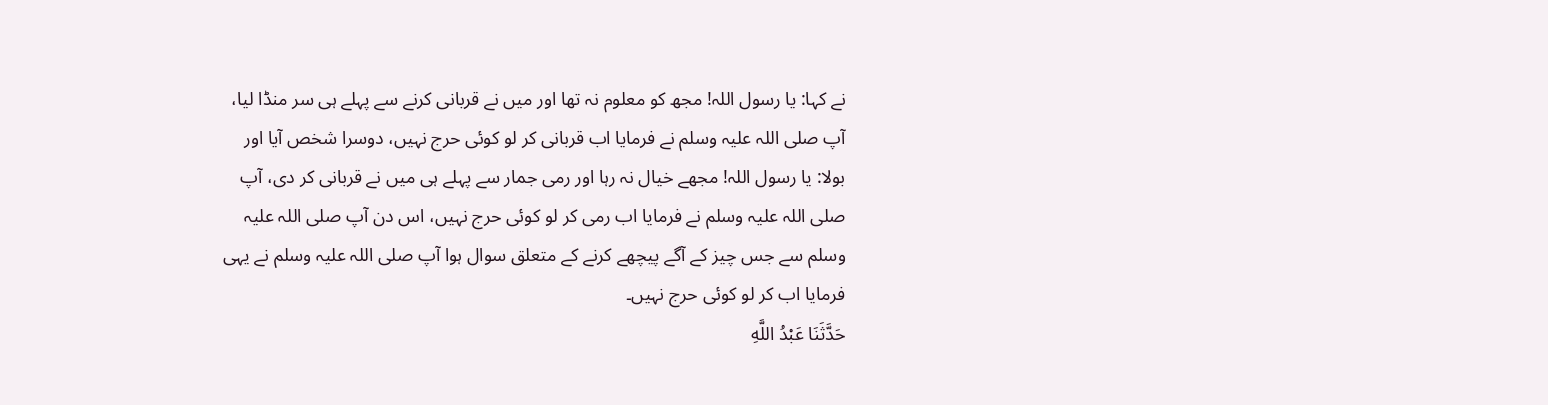نے کہا: یا رسول اللہ! مجھ کو معلوم نہ تھا اور میں نے قربانی کرنے سے پہلے ہی سر منڈا لیا، آپ صلی اللہ علیہ وسلم نے فرمایا اب قربانی کر لو کوئی حرج نہیں، دوسرا شخص آیا اور بولا: یا رسول اللہ! مجھے خیال نہ رہا اور رمی جمار سے پہلے ہی میں نے قربانی کر دی، آپ صلی اللہ علیہ وسلم نے فرمایا اب رمی کر لو کوئی حرج نہیں، اس دن آپ صلی اللہ علیہ وسلم سے جس چیز کے آگے پیچھے کرنے کے متعلق سوال ہوا آپ صلی اللہ علیہ وسلم نے یہی فرمایا اب کر لو کوئی حرج نہیں۔
حَدَّثَنَا عَبْدُ اللَّهِ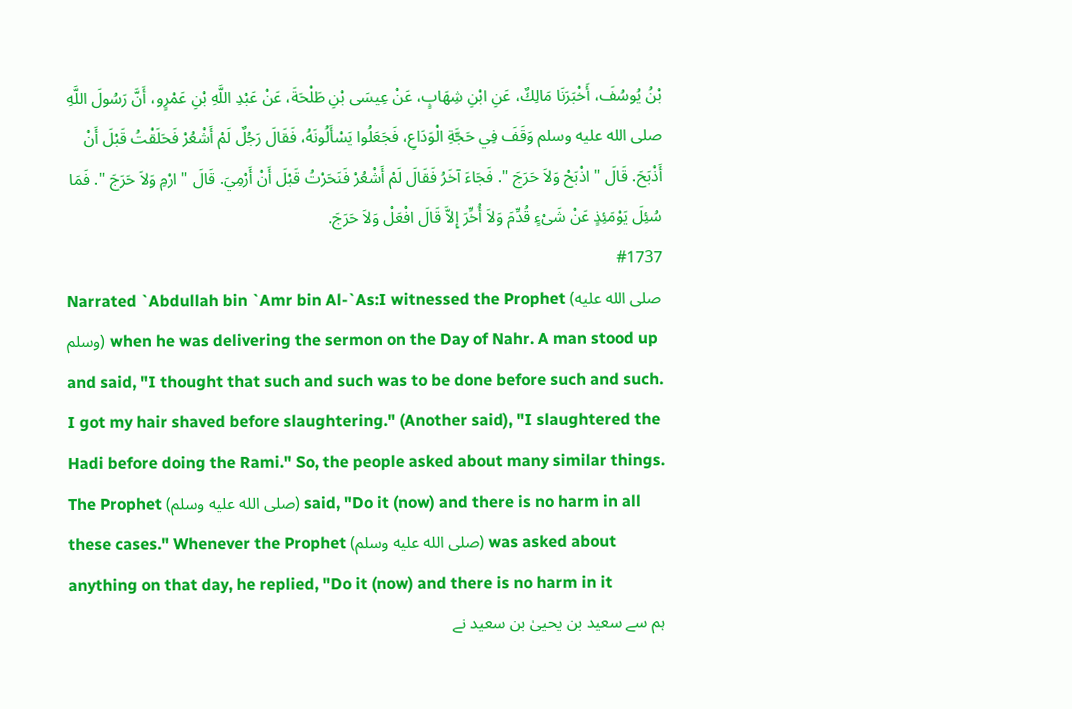بْنُ يُوسُفَ، أَخْبَرَنَا مَالِكٌ، عَنِ ابْنِ شِهَابٍ، عَنْ عِيسَى بْنِ طَلْحَةَ، عَنْ عَبْدِ اللَّهِ بْنِ عَمْرٍو، أَنَّ رَسُولَ اللَّهِ صلى الله عليه وسلم وَقَفَ فِي حَجَّةِ الْوَدَاعِ، فَجَعَلُوا يَسْأَلُونَهُ، فَقَالَ رَجُلٌ لَمْ أَشْعُرْ فَحَلَقْتُ قَبْلَ أَنْ أَذْبَحَ. قَالَ " اذْبَحْ وَلاَ حَرَجَ ". فَجَاءَ آخَرُ فَقَالَ لَمْ أَشْعُرْ فَنَحَرْتُ قَبْلَ أَنْ أَرْمِيَ. قَالَ " ارْمِ وَلاَ حَرَجَ ". فَمَا سُئِلَ يَوْمَئِذٍ عَنْ شَىْءٍ قُدِّمَ وَلاَ أُخِّرَ إِلاَّ قَالَ افْعَلْ وَلاَ حَرَجَ.
#1737
Narrated `Abdullah bin `Amr bin Al-`As:I witnessed the Prophet (صلى الله عليه وسلم) when he was delivering the sermon on the Day of Nahr. A man stood up and said, "I thought that such and such was to be done before such and such. I got my hair shaved before slaughtering." (Another said), "I slaughtered the Hadi before doing the Rami." So, the people asked about many similar things. The Prophet (صلى الله عليه وسلم) said, "Do it (now) and there is no harm in all these cases." Whenever the Prophet (صلى الله عليه وسلم) was asked about anything on that day, he replied, "Do it (now) and there is no harm in it
ہم سے سعید بن یحییٰ بن سعید نے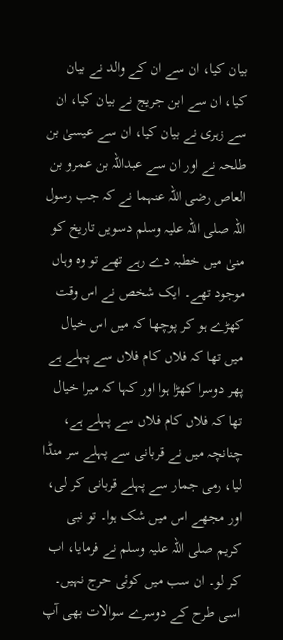بیان کیا، ان سے ان کے والد نے بیان کیا، ان سے ابن جریج نے بیان کیا، ان سے زہری نے بیان کیا، ان سے عیسیٰ بن طلحہ نے اور ان سے عبداللہ بن عمرو بن العاص رضی اللہ عنہما نے کہ جب رسول اللہ صلی اللہ علیہ وسلم دسویں تاریخ کو منیٰ میں خطبہ دے رہے تھے تو وہ وہاں موجود تھے۔ ایک شخص نے اس وقت کھڑے ہو کر پوچھا کہ میں اس خیال میں تھا کہ فلاں کام فلاں سے پہلے ہے پھر دوسرا کھڑا ہوا اور کہا کہ میرا خیال تھا کہ فلاں کام فلاں سے پہلے ہے، چنانچہ میں نے قربانی سے پہلے سر منڈا لیا، رمی جمار سے پہلے قربانی کر لی، اور مجھے اس میں شک ہوا۔ تو نبی کریم صلی اللہ علیہ وسلم نے فرمایا، اب کر لو۔ ان سب میں کوئی حرج نہیں۔ اسی طرح کے دوسرے سوالات بھی آپ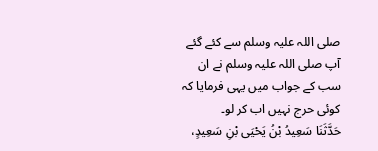صلی اللہ علیہ وسلم سے کئے گئے آپ صلی اللہ علیہ وسلم نے ان سب کے جواب میں یہی فرمایا کہ کوئی حرج نہیں اب کر لو۔
حَدَّثَنَا سَعِيدُ بْنُ يَحْيَى بْنِ سَعِيدٍ،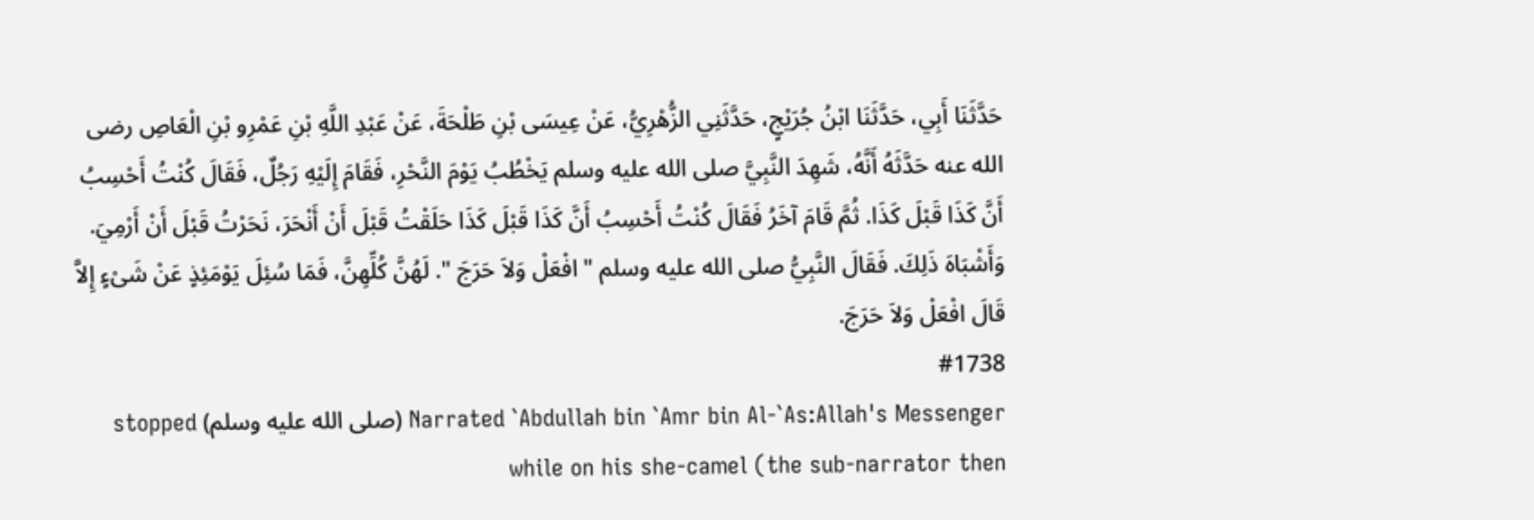حَدَّثَنَا أَبِي، حَدَّثَنَا ابْنُ جُرَيْجٍ، حَدَّثَنِي الزُّهْرِيُّ، عَنْ عِيسَى بْنِ طَلْحَةَ، عَنْ عَبْدِ اللَّهِ بْنِ عَمْرِو بْنِ الْعَاصِ رضى الله عنه حَدَّثَهُ أَنَّهُ، شَهِدَ النَّبِيَّ صلى الله عليه وسلم يَخْطُبُ يَوْمَ النَّحْرِ، فَقَامَ إِلَيْهِ رَجُلٌ، فَقَالَ كُنْتُ أَحْسِبُ أَنَّ كَذَا قَبْلَ كَذَا. ثُمَّ قَامَ آخَرُ فَقَالَ كُنْتُ أَحْسِبُ أَنَّ كَذَا قَبْلَ كَذَا حَلَقْتُ قَبْلَ أَنْ أَنْحَرَ، نَحَرْتُ قَبْلَ أَنْ أَرْمِيَ. وَأَشْبَاهَ ذَلِكَ. فَقَالَ النَّبِيُّ صلى الله عليه وسلم " افْعَلْ وَلاَ حَرَجَ ". لَهُنَّ كُلِّهِنَّ، فَمَا سُئِلَ يَوْمَئِذٍ عَنْ شَىْءٍ إِلاَّ قَالَ افْعَلْ وَلاَ حَرَجَ.
#1738
Narrated `Abdullah bin `Amr bin Al-`As:Allah's Messenger (صلى الله عليه وسلم) stopped while on his she-camel (the sub-narrator then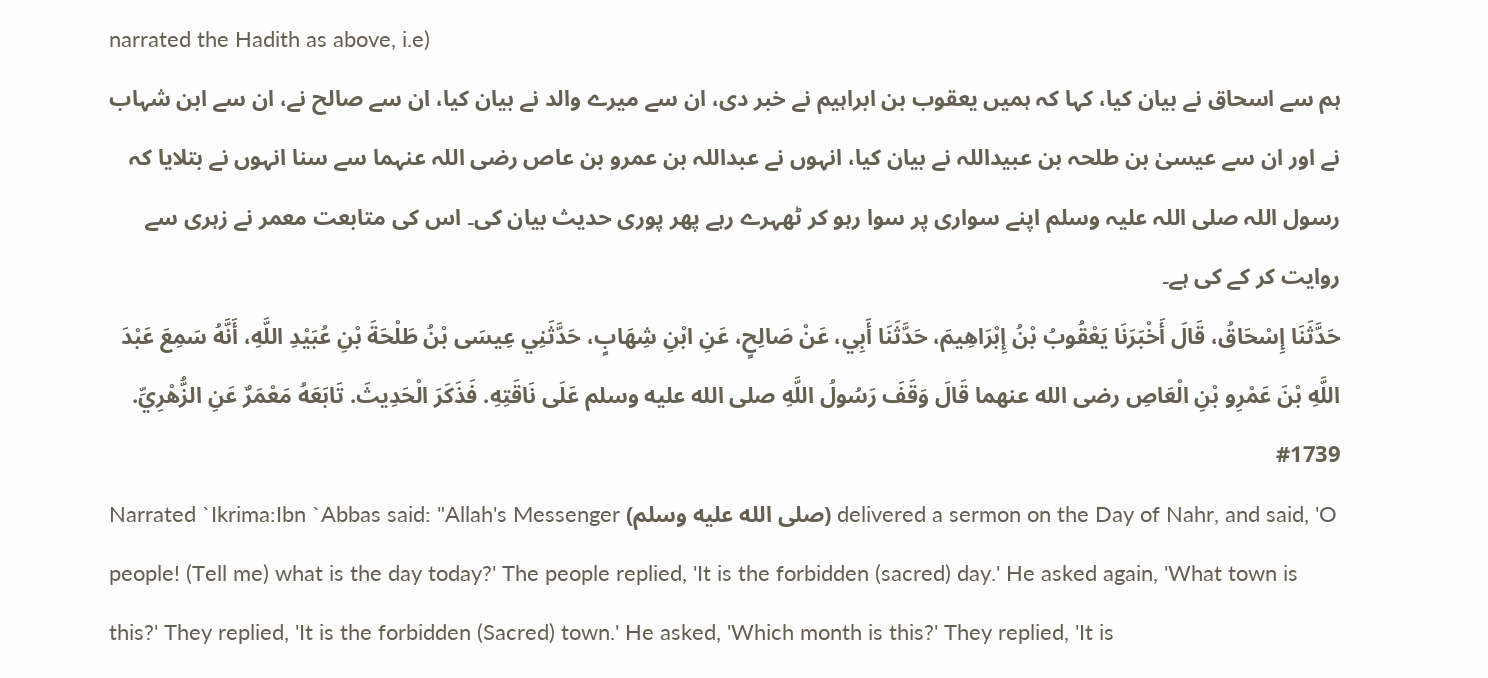narrated the Hadith as above, i.e)
ہم سے اسحاق نے بیان کیا، کہا کہ ہمیں یعقوب بن ابراہیم نے خبر دی، ان سے میرے والد نے بیان کیا، ان سے صالح نے، ان سے ابن شہاب نے اور ان سے عیسیٰ بن طلحہ بن عبیداللہ نے بیان کیا، انہوں نے عبداللہ بن عمرو بن عاص رضی اللہ عنہما سے سنا انہوں نے بتلایا کہ رسول اللہ صلی اللہ علیہ وسلم اپنے سواری پر سوا رہو کر ٹھہرے رہے پھر پوری حدیث بیان کی۔ اس کی متابعت معمر نے زہری سے روایت کر کے کی ہے۔
حَدَّثَنَا إِسْحَاقُ، قَالَ أَخْبَرَنَا يَعْقُوبُ بْنُ إِبْرَاهِيمَ، حَدَّثَنَا أَبِي، عَنْ صَالِحٍ، عَنِ ابْنِ شِهَابٍ، حَدَّثَنِي عِيسَى بْنُ طَلْحَةَ بْنِ عُبَيْدِ اللَّهِ، أَنَّهُ سَمِعَ عَبْدَ اللَّهِ بْنَ عَمْرِو بْنِ الْعَاصِ رضى الله عنهما قَالَ وَقَفَ رَسُولُ اللَّهِ صلى الله عليه وسلم عَلَى نَاقَتِهِ. فَذَكَرَ الْحَدِيثَ. تَابَعَهُ مَعْمَرٌ عَنِ الزُّهْرِيِّ.
#1739
Narrated `Ikrima:Ibn `Abbas said: "Allah's Messenger (صلى الله عليه وسلم) delivered a sermon on the Day of Nahr, and said, 'O people! (Tell me) what is the day today?' The people replied, 'It is the forbidden (sacred) day.' He asked again, 'What town is this?' They replied, 'It is the forbidden (Sacred) town.' He asked, 'Which month is this?' They replied, 'It is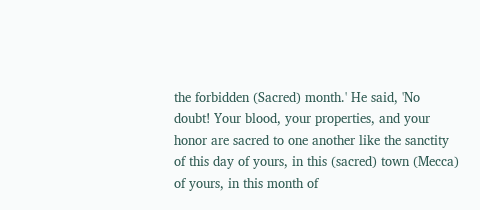the forbidden (Sacred) month.' He said, 'No doubt! Your blood, your properties, and your honor are sacred to one another like the sanctity of this day of yours, in this (sacred) town (Mecca) of yours, in this month of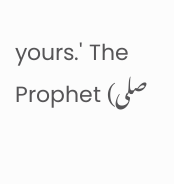yours.' The Prophet (صلى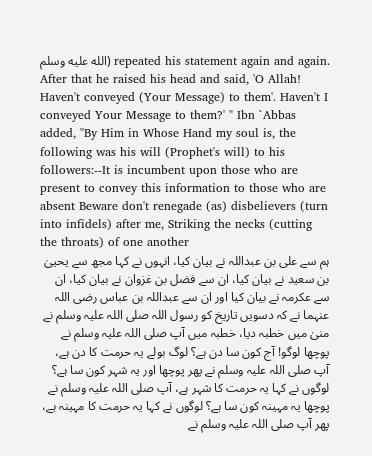الله عليه وسلم) repeated his statement again and again. After that he raised his head and said, 'O Allah! Haven't conveyed (Your Message) to them'. Haven't I conveyed Your Message to them?' " Ibn `Abbas added, "By Him in Whose Hand my soul is, the following was his will (Prophet's will) to his followers:--It is incumbent upon those who are present to convey this information to those who are absent Beware don't renegade (as) disbelievers (turn into infidels) after me, Striking the necks (cutting the throats) of one another
ہم سے علی بن عبداللہ نے بیان کیا، انہوں نے کہا مجھ سے یحییٰ بن سعید نے بیان کیا، ان سے فضل بن غزوان نے بیان کیا، ان سے عکرمہ نے بیان کیا اور ان سے عبداللہ بن عباس رضی اللہ عنہما نے کہ دسویں تاریخ کو رسول اللہ صلی اللہ علیہ وسلم نے منیٰ میں خطبہ دیا، خطبہ میں آپ صلی اللہ علیہ وسلم نے پوچھا لوگو! آج کون سا دن ہے؟ لوگ بولے یہ حرمت کا دن ہے، آپ صلی اللہ علیہ وسلم نے پھر پوچھا اور یہ شہر کون سا ہے؟ لوگوں نے کہا یہ حرمت کا شہر ہے، آپ صلی اللہ علیہ وسلم نے پوچھا یہ مہینہ کون سا ہے؟ لوگوں نے کہا یہ حرمت کا مہینہ ہے، پھر آپ صلی اللہ علیہ وسلم نے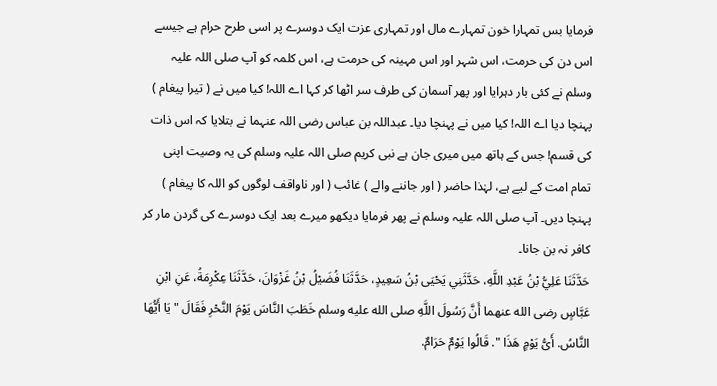فرمایا بس تمہارا خون تمہارے مال اور تمہاری عزت ایک دوسرے پر اسی طرح حرام ہے جیسے اس دن کی حرمت، اس شہر اور اس مہینہ کی حرمت ہے، اس کلمہ کو آپ صلی اللہ علیہ وسلم نے کئی بار دہرایا اور پھر آسمان کی طرف سر اٹھا کر کہا اے اللہ! کیا میں نے ( تیرا پیغام ) پہنچا دیا اے اللہ! کیا میں نے پہنچا دیا۔ عبداللہ بن عباس رضی اللہ عنہما نے بتلایا کہ اس ذات کی قسم! جس کے ہاتھ میں میری جان ہے نبی کریم صلی اللہ علیہ وسلم کی یہ وصیت اپنی تمام امت کے لیے ہے، لہٰذا حاضر ( اور جاننے والے ) غائب ( اور ناواقف لوگوں کو اللہ کا پیغام ) پہنچا دیں۔ آپ صلی اللہ علیہ وسلم نے پھر فرمایا دیکھو میرے بعد ایک دوسرے کی گردن مار کر کافر نہ بن جانا۔
حَدَّثَنَا عَلِيُّ بْنُ عَبْدِ اللَّهِ، حَدَّثَنِي يَحْيَى بْنُ سَعِيدٍ، حَدَّثَنَا فُضَيْلُ بْنُ غَزْوَانَ، حَدَّثَنَا عِكْرِمَةُ، عَنِ ابْنِ عَبَّاسٍ رضى الله عنهما أَنَّ رَسُولَ اللَّهِ صلى الله عليه وسلم خَطَبَ النَّاسَ يَوْمَ النَّحْرِ فَقَالَ " يَا أَيُّهَا النَّاسُ. أَىُّ يَوْمٍ هَذَا ". قَالُوا يَوْمٌ حَرَامٌ.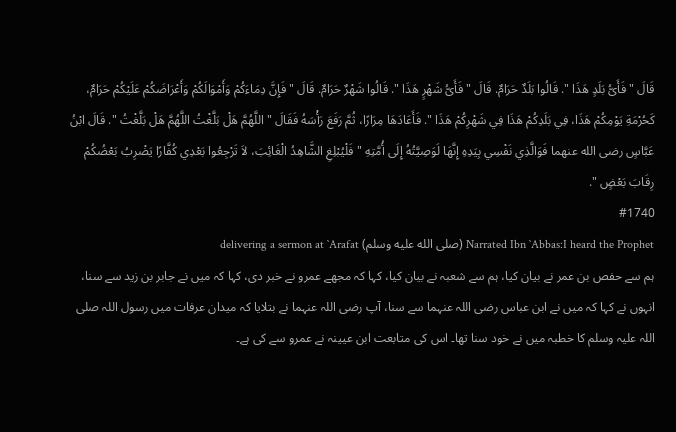قَالَ " فَأَىُّ بَلَدٍ هَذَا ". قَالُوا بَلَدٌ حَرَامٌ. قَالَ " فَأَىُّ شَهْرٍ هَذَا ". قَالُوا شَهْرٌ حَرَامٌ. قَالَ " فَإِنَّ دِمَاءَكُمْ وَأَمْوَالَكُمْ وَأَعْرَاضَكُمْ عَلَيْكُمْ حَرَامٌ، كَحُرْمَةِ يَوْمِكُمْ هَذَا، فِي بَلَدِكُمْ هَذَا فِي شَهْرِكُمْ هَذَا ". فَأَعَادَهَا مِرَارًا، ثُمَّ رَفَعَ رَأْسَهُ فَقَالَ " اللَّهُمَّ هَلْ بَلَّغْتُ اللَّهُمَّ هَلْ بَلَّغْتُ ". قَالَ ابْنُ عَبَّاسٍ رضى الله عنهما فَوَالَّذِي نَفْسِي بِيَدِهِ إِنَّهَا لَوَصِيَّتُهُ إِلَى أُمَّتِهِ " فَلْيُبْلِغِ الشَّاهِدُ الْغَائِبَ، لاَ تَرْجِعُوا بَعْدِي كُفَّارًا يَضْرِبُ بَعْضُكُمْ رِقَابَ بَعْضٍ ".
#1740
Narrated Ibn `Abbas:I heard the Prophet (صلى الله عليه وسلم) delivering a sermon at `Arafat
ہم سے حفص بن عمر نے بیان کیا، ہم سے شعبہ نے بیان کیا، کہا کہ مجھے عمرو نے خبر دی، کہا کہ میں نے جابر بن زید سے سنا، انہوں نے کہا کہ میں نے ابن عباس رضی اللہ عنہما سے سنا، آپ رضی اللہ عنہما نے بتلایا کہ میدان عرفات میں رسول اللہ صلی اللہ علیہ وسلم کا خطبہ میں نے خود سنا تھا۔ اس کی متابعت ابن عیینہ نے عمرو سے کی ہے۔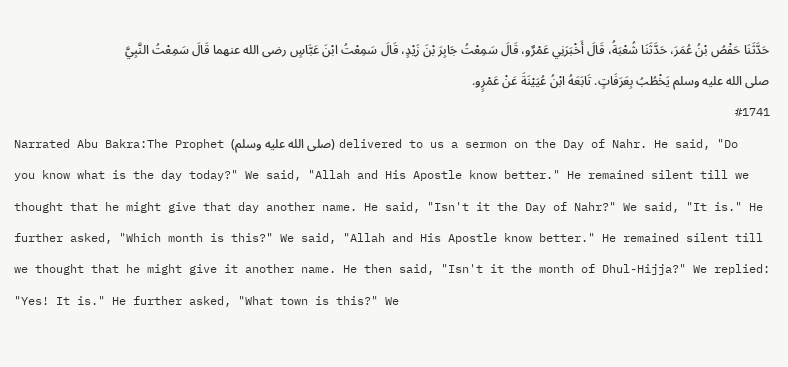حَدَّثَنَا حَفْصُ بْنُ عُمَرَ، حَدَّثَنَا شُعْبَةُ، قَالَ أَخْبَرَنِي عَمْرٌو، قَالَ سَمِعْتُ جَابِرَ بْنَ زَيْدٍ، قَالَ سَمِعْتُ ابْنَ عَبَّاسٍ رضى الله عنهما قَالَ سَمِعْتُ النَّبِيَّ صلى الله عليه وسلم يَخْطُبُ بِعَرَفَاتٍ. تَابَعَهُ ابْنُ عُيَيْنَةَ عَنْ عَمْرٍو.
#1741
Narrated Abu Bakra:The Prophet (صلى الله عليه وسلم) delivered to us a sermon on the Day of Nahr. He said, "Do you know what is the day today?" We said, "Allah and His Apostle know better." He remained silent till we thought that he might give that day another name. He said, "Isn't it the Day of Nahr?" We said, "It is." He further asked, "Which month is this?" We said, "Allah and His Apostle know better." He remained silent till we thought that he might give it another name. He then said, "Isn't it the month of Dhul-Hijja?" We replied: "Yes! It is." He further asked, "What town is this?" We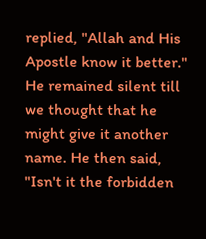replied, "Allah and His Apostle know it better." He remained silent till we thought that he might give it another name. He then said, "Isn't it the forbidden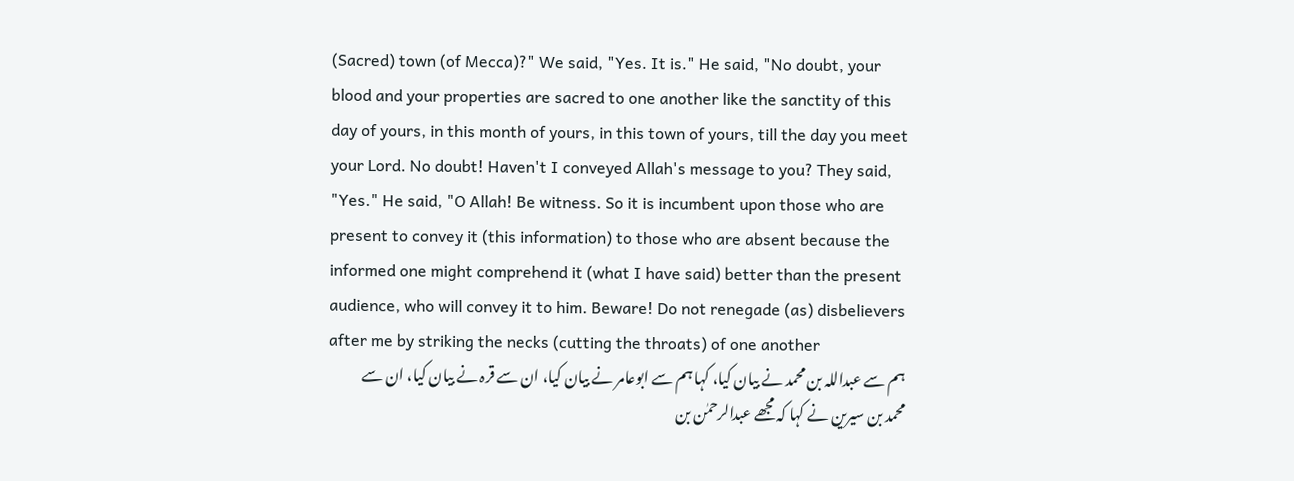(Sacred) town (of Mecca)?" We said, "Yes. It is." He said, "No doubt, your blood and your properties are sacred to one another like the sanctity of this day of yours, in this month of yours, in this town of yours, till the day you meet your Lord. No doubt! Haven't I conveyed Allah's message to you? They said, "Yes." He said, "O Allah! Be witness. So it is incumbent upon those who are present to convey it (this information) to those who are absent because the informed one might comprehend it (what I have said) better than the present audience, who will convey it to him. Beware! Do not renegade (as) disbelievers after me by striking the necks (cutting the throats) of one another
ہم سے عبداللہ بن محمد نے بیان کیا، کہا ہم سے ابوعامر نے بیان کیا، ان سے قرہ نے بیان کیا، ان سے محمد بن سیرین نے کہا کہ مجھے عبدالرحمٰن بن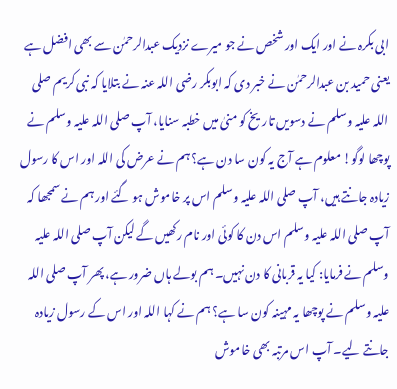ابی بکرہ نے اور ایک اور شخص نے جو میرے نزدیک عبدالرحمٰن سے بھی افضل ہے یعنی حمید بن عبدالرحمٰن نے خبر دی کہ ابوبکر رضی اللہ عنہ نے بتلایا کہ نبی کریم صلی اللہ علیہ وسلم نے دسویں تاریخ کو منیٰ میں خطبہ سنایا، آپ صلی اللہ علیہ وسلم نے پوچھا لوگو! معلوم ہے آج یہ کون سا دن ہے؟ ہم نے عرض کی اللہ اور اس کا رسول زیادہ جانتے ہیں، آپ صلی اللہ علیہ وسلم اس پر خاموش ہو گئے اور ہم نے سمجھا کہ آپ صلی اللہ علیہ وسلم اس دن کا کوئی اور نام رکھیں گے لیکن آپ صلی اللہ علیہ وسلم نے فرمایا: کیا یہ قربانی کا دن نہیں۔ ہم بولے ہاں ضرور ہے، پھر آپ صلی اللہ علیہ وسلم نے پوچھا یہ مہینہ کون سا ہے؟ ہم نے کہا اللہ اور اس کے رسول زیادہ جانتے لیے۔ آپ اس مرتبہ بھی خاموش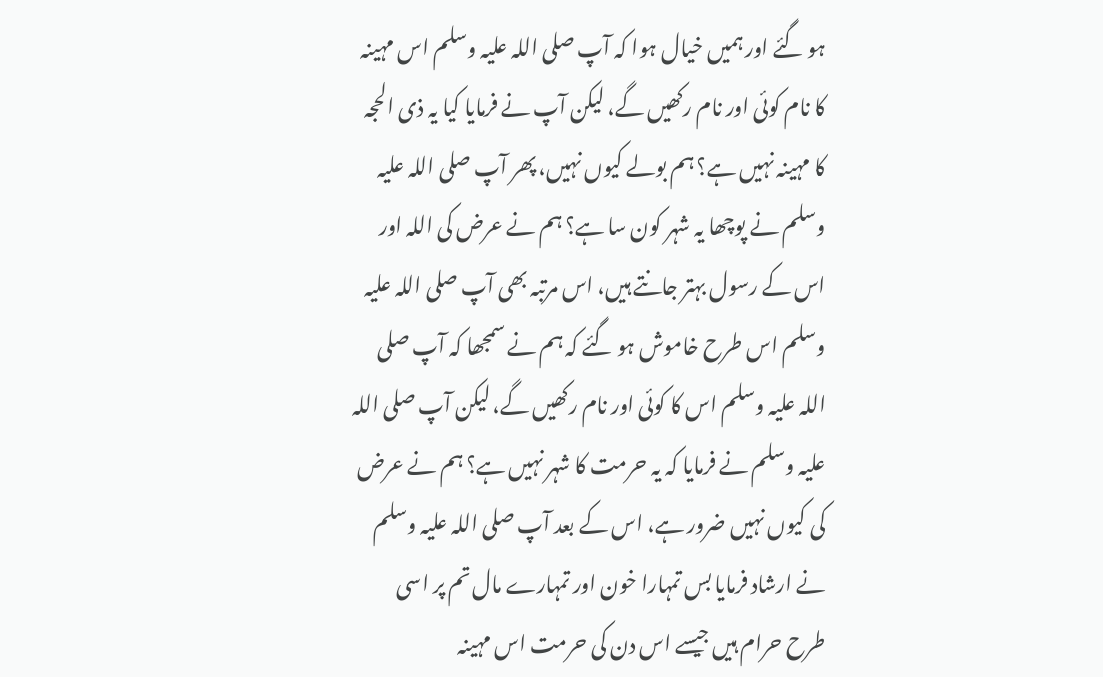ہو گئے اور ہمیں خیال ہوا کہ آپ صلی اللہ علیہ وسلم اس مہینہ کا نام کوئی اور نام رکھیں گے، لیکن آپ نے فرمایا کیا یہ ذی الحجہ کا مہینہ نہیں ہے؟ ہم بولے کیوں نہیں، پھر آپ صلی اللہ علیہ وسلم نے پوچھا یہ شہر کون سا ہے؟ ہم نے عرض کی اللہ اور اس کے رسول بہتر جانتے ہیں، اس مرتبہ بھی آپ صلی اللہ علیہ وسلم اس طرح خاموش ہو گئے کہ ہم نے سمجھا کہ آپ صلی اللہ علیہ وسلم اس کا کوئی اور نام رکھیں گے، لیکن آپ صلی اللہ علیہ وسلم نے فرمایا کہ یہ حرمت کا شہر نہیں ہے؟ ہم نے عرض کی کیوں نہیں ضرور ہے، اس کے بعد آپ صلی اللہ علیہ وسلم نے ارشاد فرمایا بس تمہارا خون اور تمہارے مال تم پر اسی طرح حرام ہیں جیسے اس دن کی حرمت اس مہینہ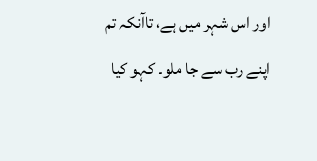اور اس شہر میں ہے، تاآنکہ تم اپنے رب سے جا ملو۔ کہو کیا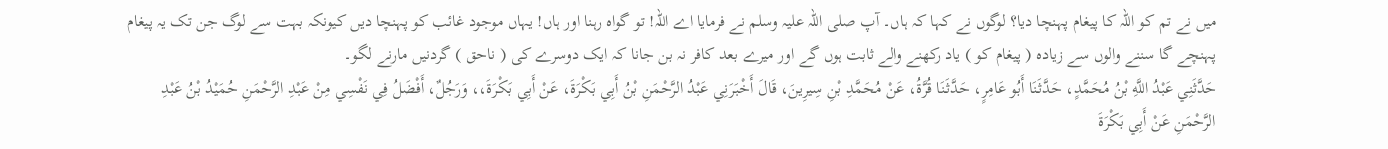میں نے تم کو اللہ کا پیغام پہنچا دیا؟ لوگوں نے کہا کہ ہاں۔ آپ صلی اللہ علیہ وسلم نے فرمایا اے اللہ! تو گواہ رہنا اور ہاں! یہاں موجود غائب کو پہنچا دیں کیونکہ بہت سے لوگ جن تک یہ پیغام پہنچے گا سننے والوں سے زیادہ ( پیغام کو ) یاد رکھنے والے ثابت ہوں گے اور میرے بعد کافر نہ بن جانا کہ ایک دوسرے کی ( ناحق ) گردنیں مارنے لگو۔
حَدَّثَنِي عَبْدُ اللَّهِ بْنُ مُحَمَّدٍ، حَدَّثَنَا أَبُو عَامِرٍ، حَدَّثَنَا قُرَّةُ، عَنْ مُحَمَّدِ بْنِ سِيرِينَ، قَالَ أَخْبَرَنِي عَبْدُ الرَّحْمَنِ بْنُ أَبِي بَكْرَةَ، عَنْ أَبِي بَكْرَةَ،، وَرَجُلٌ، أَفْضَلُ فِي نَفْسِي مِنْ عَبْدِ الرَّحْمَنِ حُمَيْدُ بْنُ عَبْدِ الرَّحْمَنِ عَنْ أَبِي بَكْرَةَ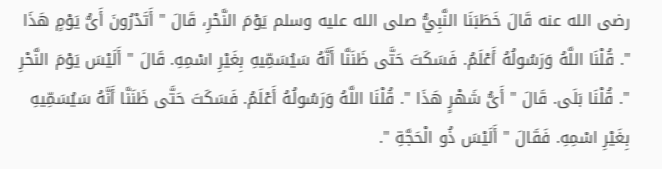رضى الله عنه قَالَ خَطَبَنَا النَّبِيُّ صلى الله عليه وسلم يَوْمَ النَّحْرِ، قَالَ " أَتَدْرُونَ أَىُّ يَوْمٍ هَذَا ". قُلْنَا اللَّهُ وَرَسُولُهُ أَعْلَمُ. فَسَكَتَ حَتَّى ظَنَنَّا أَنَّهُ سَيُسَمِّيهِ بِغَيْرِ اسْمِهِ. قَالَ " أَلَيْسَ يَوْمَ النَّحْرِ ". قُلْنَا بَلَى. قَالَ " أَىُّ شَهْرٍ هَذَا ". قُلْنَا اللَّهُ وَرَسُولُهُ أَعْلَمُ. فَسَكَتَ حَتَّى ظَنَنَّا أَنَّهُ سَيُسَمِّيهِ بِغَيْرِ اسْمِهِ. فَقَالَ " أَلَيْسَ ذُو الْحَجَّةِ ".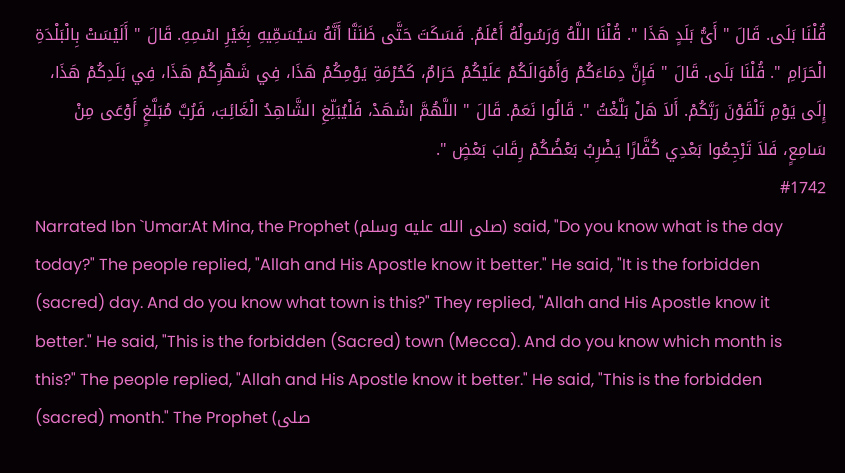قُلْنَا بَلَى. قَالَ " أَىُّ بَلَدٍ هَذَا ". قُلْنَا اللَّهُ وَرَسُولُهُ أَعْلَمُ. فَسَكَتَ حَتَّى ظَنَنَّا أَنَّهُ سَيُسَمِّيهِ بِغَيْرِ اسْمِهِ. قَالَ " أَلَيْسَتْ بِالْبَلْدَةِ الْحَرَامِ ". قُلْنَا بَلَى. قَالَ " فَإِنَّ دِمَاءَكُمْ وَأَمْوَالَكُمْ عَلَيْكُمْ حَرَامٌ، كَحُرْمَةِ يَوْمِكُمْ هَذَا، فِي شَهْرِكُمْ هَذَا، فِي بَلَدِكُمْ هَذَا، إِلَى يَوْمِ تَلْقَوْنَ رَبَّكُمْ. أَلاَ هَلْ بَلَّغْتُ ". قَالُوا نَعَمْ. قَالَ " اللَّهُمَّ اشْهَدْ، فَلْيُبَلِّغِ الشَّاهِدُ الْغَائِبَ، فَرُبَّ مُبَلَّغٍ أَوْعَى مِنْ سَامِعٍ، فَلاَ تَرْجِعُوا بَعْدِي كُفَّارًا يَضْرِبُ بَعْضُكُمْ رِقَابَ بَعْضٍ ".
#1742
Narrated Ibn `Umar:At Mina, the Prophet (صلى الله عليه وسلم) said, "Do you know what is the day today?" The people replied, "Allah and His Apostle know it better." He said, "It is the forbidden (sacred) day. And do you know what town is this?" They replied, "Allah and His Apostle know it better." He said, "This is the forbidden (Sacred) town (Mecca). And do you know which month is this?" The people replied, "Allah and His Apostle know it better." He said, "This is the forbidden (sacred) month." The Prophet (صلى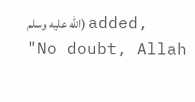الله عليه وسلم) added, "No doubt, Allah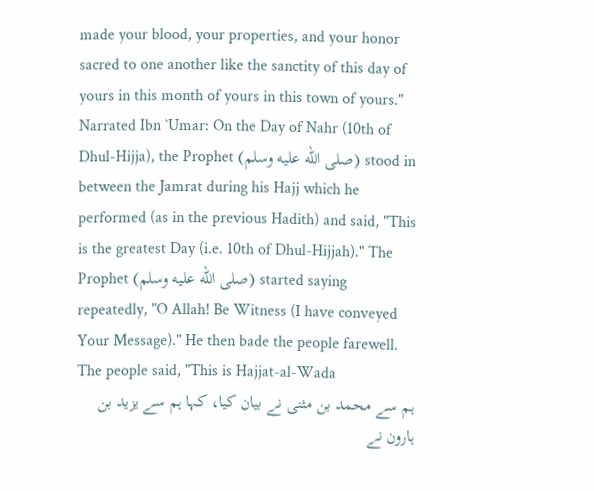made your blood, your properties, and your honor sacred to one another like the sanctity of this day of yours in this month of yours in this town of yours." Narrated Ibn `Umar: On the Day of Nahr (10th of Dhul-Hijja), the Prophet (صلى الله عليه وسلم) stood in between the Jamrat during his Hajj which he performed (as in the previous Hadith) and said, "This is the greatest Day (i.e. 10th of Dhul-Hijjah)." The Prophet (صلى الله عليه وسلم) started saying repeatedly, "O Allah! Be Witness (I have conveyed Your Message)." He then bade the people farewell. The people said, "This is Hajjat-al-Wada
ہم سے محمد بن مثنی نے بیان کیا، کہا ہم سے یزید بن ہارون نے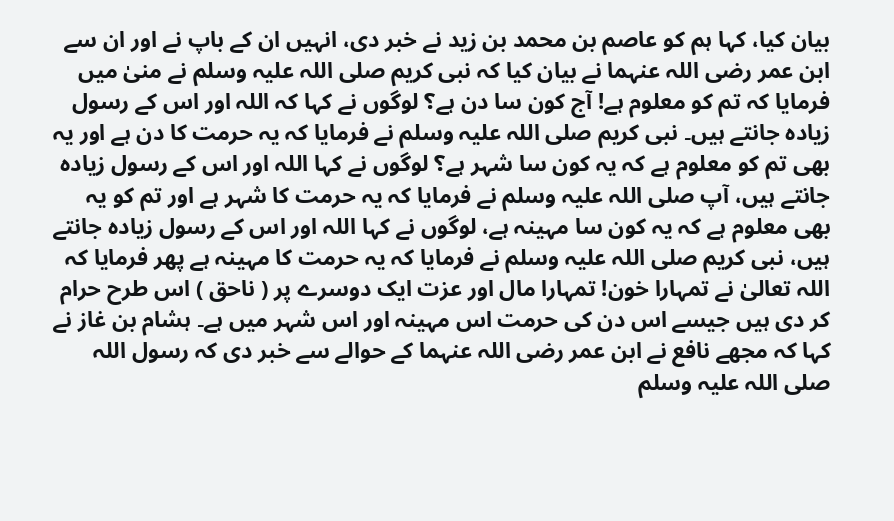بیان کیا، کہا ہم کو عاصم بن محمد بن زید نے خبر دی، انہیں ان کے باپ نے اور ان سے ابن عمر رضی اللہ عنہما نے بیان کیا کہ نبی کریم صلی اللہ علیہ وسلم نے منیٰ میں فرمایا کہ تم کو معلوم ہے! آج کون سا دن ہے؟ لوگوں نے کہا کہ اللہ اور اس کے رسول زیادہ جانتے ہیں۔ نبی کریم صلی اللہ علیہ وسلم نے فرمایا کہ یہ حرمت کا دن ہے اور یہ بھی تم کو معلوم ہے کہ یہ کون سا شہر ہے؟ لوگوں نے کہا اللہ اور اس کے رسول زیادہ جانتے ہیں، آپ صلی اللہ علیہ وسلم نے فرمایا کہ یہ حرمت کا شہر ہے اور تم کو یہ بھی معلوم ہے کہ یہ کون سا مہینہ ہے، لوگوں نے کہا اللہ اور اس کے رسول زیادہ جانتے ہیں، نبی کریم صلی اللہ علیہ وسلم نے فرمایا کہ یہ حرمت کا مہینہ ہے پھر فرمایا کہ اللہ تعالیٰ نے تمہارا خون! تمہارا مال اور عزت ایک دوسرے پر ( ناحق ) اس طرح حرام کر دی ہیں جیسے اس دن کی حرمت اس مہینہ اور اس شہر میں ہے۔ ہشام بن غاز نے کہا کہ مجھے نافع نے ابن عمر رضی اللہ عنہما کے حوالے سے خبر دی کہ رسول اللہ صلی اللہ علیہ وسلم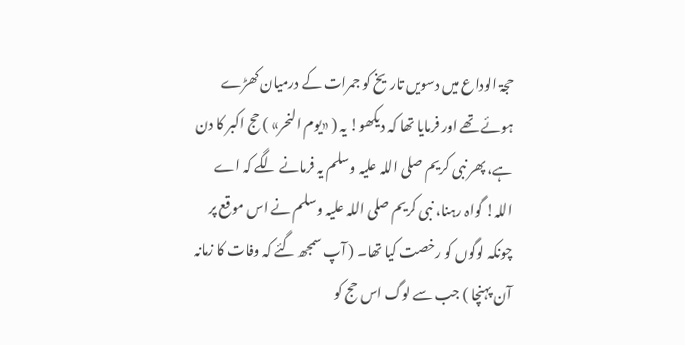حجۃ الوداع میں دسویں تاریخ کو جمرات کے درمیان کھڑے ہوئے تھے اور فرمایا تھا کہ دیکھو! یہ ( «يوم النحر» ) حج اکبر کا دن ہے، پھر نبی کریم صلی اللہ علیہ وسلم یہ فرمانے لگے کہ اے اللہ! گواہ رہنا، نبی کریم صلی اللہ علیہ وسلم نے اس موقع پر چونکہ لوگوں کو رخصت کیا تھا۔ ( آپ سمجھ گئے کہ وفات کا زمانہ آن پہنچا ) جب سے لوگ اس حج کو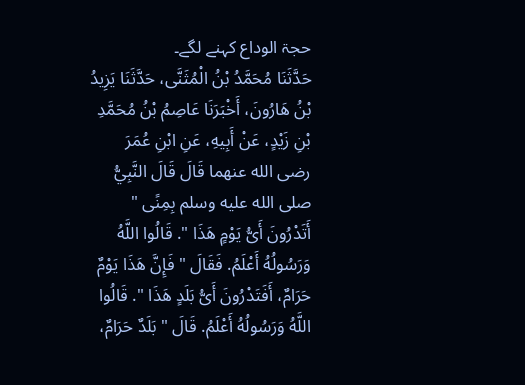حجۃ الوداع کہنے لگے۔
حَدَّثَنَا مُحَمَّدُ بْنُ الْمُثَنَّى، حَدَّثَنَا يَزِيدُ بْنُ هَارُونَ، أَخْبَرَنَا عَاصِمُ بْنُ مُحَمَّدِ بْنِ زَيْدٍ، عَنْ أَبِيهِ، عَنِ ابْنِ عُمَرَ رضى الله عنهما قَالَ قَالَ النَّبِيُّ صلى الله عليه وسلم بِمِنًى " أَتَدْرُونَ أَىُّ يَوْمٍ هَذَا ". قَالُوا اللَّهُ وَرَسُولُهُ أَعْلَمُ. فَقَالَ " فَإِنَّ هَذَا يَوْمٌ حَرَامٌ، أَفَتَدْرُونَ أَىُّ بَلَدٍ هَذَا ". قَالُوا اللَّهُ وَرَسُولُهُ أَعْلَمُ. قَالَ " بَلَدٌ حَرَامٌ،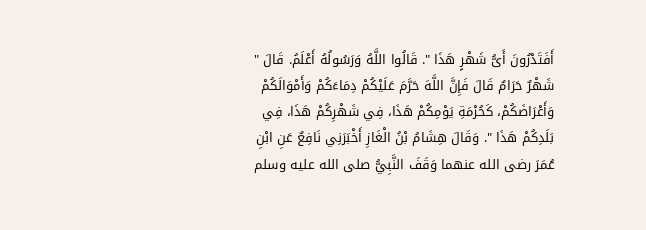أَفَتَدْرُونَ أَىُّ شَهْرٍ هَذَا ". قَالُوا اللَّهُ وَرَسُولُهُ أَعْلَمُ. قَالَ " شَهْرٌ حَرَامٌ قَالَ فَإِنَّ اللَّهَ حَرَّمَ عَلَيْكُمْ دِمَاءَكُمْ وَأَمْوَالَكُمْ وَأَعْرَاضَكُمْ، كَحُرْمَةِ يَوْمِكُمْ هَذَا، فِي شَهْرِكُمْ هَذَا، فِي بَلَدِكُمْ هَذَا ". وَقَالَ هِشَامُ بْنُ الْغَازِ أَخْبَرَنِي نَافِعٌ عَنِ ابْنِ عُمَرَ رضى الله عنهما وَقَفَ النَّبِيُّ صلى الله عليه وسلم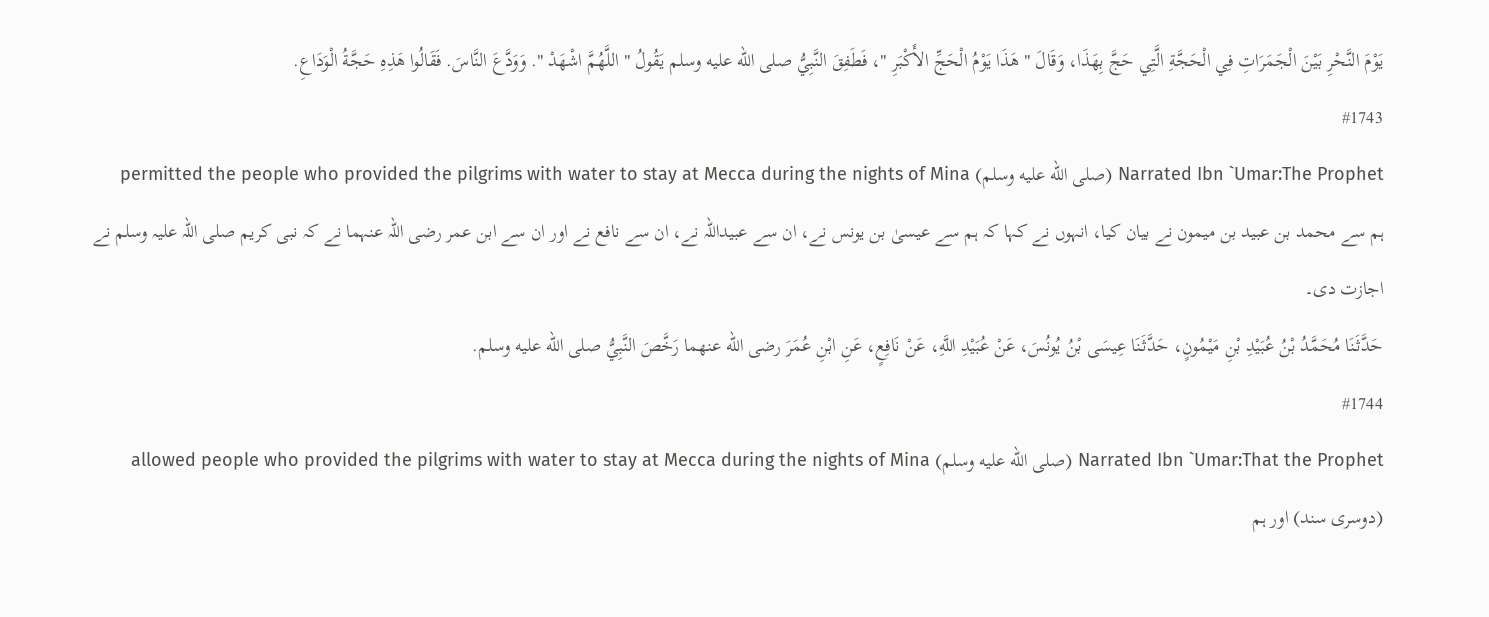يَوْمَ النَّحْرِ بَيْنَ الْجَمَرَاتِ فِي الْحَجَّةِ الَّتِي حَجَّ بِهَذَا، وَقَالَ " هَذَا يَوْمُ الْحَجِّ الأَكْبَرِ "، فَطَفِقَ النَّبِيُّ صلى الله عليه وسلم يَقُولُ " اللَّهُمَّ اشْهَدْ ". وَوَدَّعَ النَّاسَ. فَقَالُوا هَذِهِ حَجَّةُ الْوَدَاعِ.
#1743
Narrated Ibn `Umar:The Prophet (صلى الله عليه وسلم) permitted the people who provided the pilgrims with water to stay at Mecca during the nights of Mina
ہم سے محمد بن عبید بن میمون نے بیان کیا، انہوں نے کہا کہ ہم سے عیسیٰ بن یونس نے، ان سے عبیداللہ نے، ان سے نافع نے اور ان سے ابن عمر رضی اللہ عنہما نے کہ نبی کریم صلی اللہ علیہ وسلم نے اجازت دی۔
حَدَّثَنَا مُحَمَّدُ بْنُ عُبَيْدِ بْنِ مَيْمُونٍ، حَدَّثَنَا عِيسَى بْنُ يُونُسَ، عَنْ عُبَيْدِ اللَّهِ، عَنْ نَافِعٍ، عَنِ ابْنِ عُمَرَ رضى الله عنهما رَخَّصَ النَّبِيُّ صلى الله عليه وسلم.
#1744
Narrated Ibn `Umar:That the Prophet (صلى الله عليه وسلم) allowed people who provided the pilgrims with water to stay at Mecca during the nights of Mina
(دوسری سند) اور ہم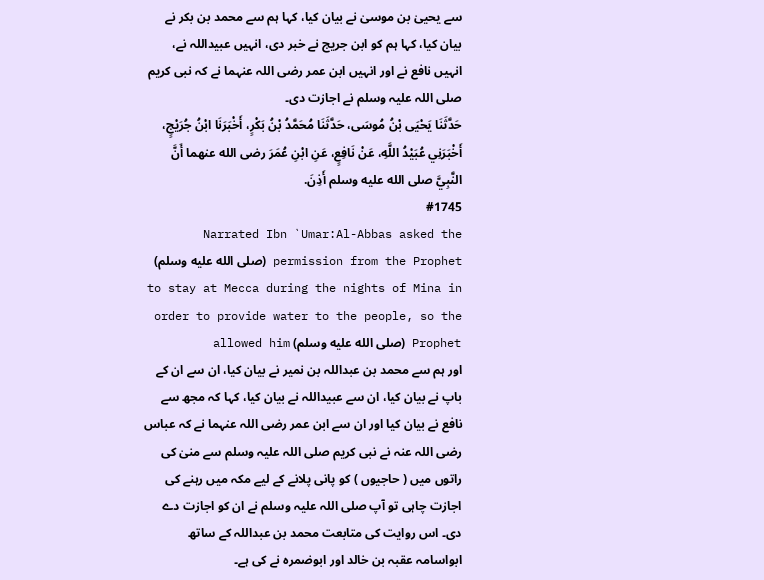سے یحییٰ بن موسیٰ نے بیان کیا، کہا ہم سے محمد بن بکر نے بیان کیا، کہا ہم کو ابن جریج نے خبر دی، انہیں عبیداللہ نے، انہیں نافع نے اور انہیں ابن عمر رضی اللہ عنہما نے کہ نبی کریم صلی اللہ علیہ وسلم نے اجازت دی۔
حَدَّثَنَا يَحْيَى بْنُ مُوسَى، حَدَّثَنَا مُحَمَّدُ بْنُ بَكْرٍ، أَخْبَرَنَا ابْنُ جُرَيْجٍ، أَخْبَرَنِي عُبَيْدُ اللَّهِ، عَنْ نَافِعٍ، عَنِ ابْنِ عُمَرَ رضى الله عنهما أَنَّ النَّبِيَّ صلى الله عليه وسلم أَذِنَ.
#1745
Narrated Ibn `Umar:Al-Abbas asked the permission from the Prophet (صلى الله عليه وسلم) to stay at Mecca during the nights of Mina in order to provide water to the people, so the Prophet (صلى الله عليه وسلم) allowed him
اور ہم سے محمد بن عبداللہ بن نمیر نے بیان کیا، ان سے ان کے باپ نے بیان کیا، ان سے عبیداللہ نے بیان کیا، کہا کہ مجھ سے نافع نے بیان کیا اور ان سے ابن عمر رضی اللہ عنہما نے کہ عباس رضی اللہ عنہ نے نبی کریم صلی اللہ علیہ وسلم سے منیٰ کی راتوں میں ( حاجیوں ) کو پانی پلانے کے لیے مکہ میں رہنے کی اجازت چاہی تو آپ صلی اللہ علیہ وسلم نے ان کو اجازت دے دی۔ اس روایت کی متابعت محمد بن عبداللہ کے ساتھ ابواسامہ عقبہ بن خالد اور ابوضمرہ نے کی ہے۔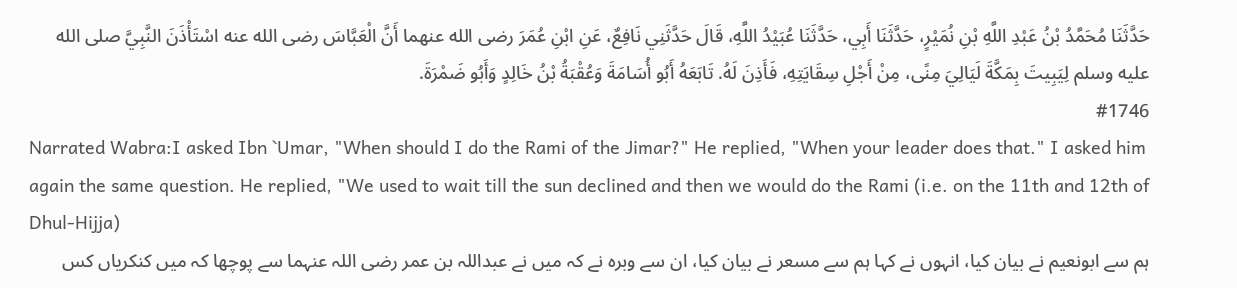حَدَّثَنَا مُحَمَّدُ بْنُ عَبْدِ اللَّهِ بْنِ نُمَيْرٍ، حَدَّثَنَا أَبِي، حَدَّثَنَا عُبَيْدُ اللَّهِ، قَالَ حَدَّثَنِي نَافِعٌ، عَنِ ابْنِ عُمَرَ رضى الله عنهما أَنَّ الْعَبَّاسَ رضى الله عنه اسْتَأْذَنَ النَّبِيَّ صلى الله عليه وسلم لِيَبِيتَ بِمَكَّةَ لَيَالِيَ مِنًى، مِنْ أَجْلِ سِقَايَتِهِ، فَأَذِنَ لَهُ. تَابَعَهُ أَبُو أُسَامَةَ وَعُقْبَةُ بْنُ خَالِدٍ وَأَبُو ضَمْرَةَ.
#1746
Narrated Wabra:I asked Ibn `Umar, "When should I do the Rami of the Jimar?" He replied, "When your leader does that." I asked him again the same question. He replied, "We used to wait till the sun declined and then we would do the Rami (i.e. on the 11th and 12th of Dhul-Hijja)
ہم سے ابونعیم نے بیان کیا، انہوں نے کہا ہم سے مسعر نے بیان کیا، ان سے وبرہ نے کہ میں نے عبداللہ بن عمر رضی اللہ عنہما سے پوچھا کہ میں کنکریاں کس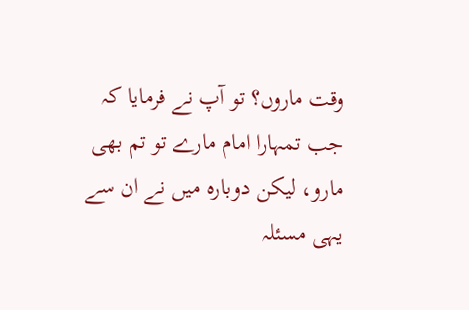وقت ماروں؟ تو آپ نے فرمایا کہ جب تمہارا امام مارے تو تم بھی مارو، لیکن دوبارہ میں نے ان سے یہی مسئلہ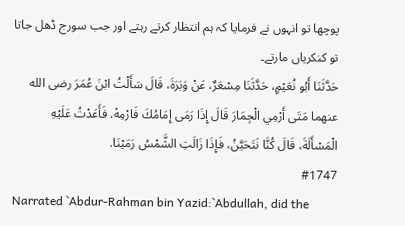پوچھا تو انہوں نے فرمایا کہ ہم انتظار کرتے رہتے اور جب سورج ڈھل جاتا تو کنکریاں مارتے۔
حَدَّثَنَا أَبُو نُعَيْمٍ، حَدَّثَنَا مِسْعَرٌ، عَنْ وَبَرَةَ، قَالَ سَأَلْتُ ابْنَ عُمَرَ رضى الله عنهما مَتَى أَرْمِي الْجِمَارَ قَالَ إِذَا رَمَى إِمَامُكَ فَارْمِهْ. فَأَعَدْتُ عَلَيْهِ الْمَسْأَلَةَ، قَالَ كُنَّا نَتَحَيَّنُ، فَإِذَا زَالَتِ الشَّمْسُ رَمَيْنَا.
#1747
Narrated `Abdur-Rahman bin Yazid:`Abdullah, did the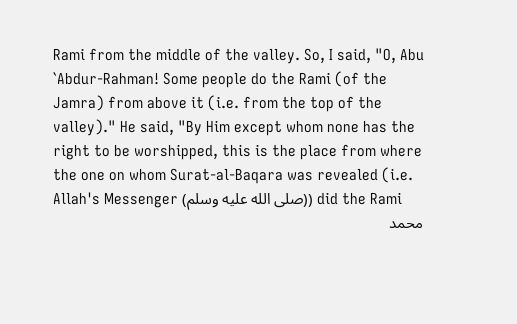Rami from the middle of the valley. So, I said, "O, Abu `Abdur-Rahman! Some people do the Rami (of the Jamra) from above it (i.e. from the top of the valley)." He said, "By Him except whom none has the right to be worshipped, this is the place from where the one on whom Surat-al-Baqara was revealed (i.e. Allah's Messenger (صلى الله عليه وسلم)) did the Rami
محمد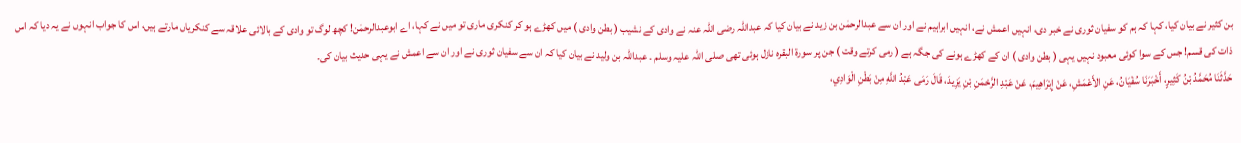بن کثیر نے بیان کیا، کہا کہ ہم کو سفیان ثوری نے خبر دی، انہیں اعمش نے، انہیں ابراہیم نے اور ان سے عبدالرحمٰن بن زید نے بیان کیا کہ عبداللہ رضی اللہ عنہ نے وادی کے نشیب ( بطن وادی ) میں کھڑے ہو کر کنکری ماری تو میں نے کہا، اے ابوعبدالرحمٰن! کچھ لوگ تو وادی کے بالائی علاقہ سے کنکریاں مارتے ہیں، اس کا جواب انہوں نے یہ دیا کہ اس ذات کی قسم! جس کے سوا کوئی معبود نہیں یہی ( بطن وادی ) ان کے کھڑے ہونے کی جگہ ہے ( رمی کرتے وقت ) جن پر سورۃ البقرہ نازل ہوئی تھی صلی اللہ علیہ وسلم ۔ عبداللہ بن ولید نے بیان کیا کہ ان سے سفیان ثوری نے اور ان سے اعمش نے یہی حدیث بیان کی۔
حَدَّثَنَا مُحَمَّدُ بْنُ كَثِيرٍ، أَخْبَرَنَا سُفْيَانُ، عَنِ الأَعْمَشِ، عَنْ إِبْرَاهِيمَ، عَنْ عَبْدِ الرَّحْمَنِ بْنِ يَزِيدَ، قَالَ رَمَى عَبْدُ اللَّهِ مِنْ بَطْنِ الْوَادِي،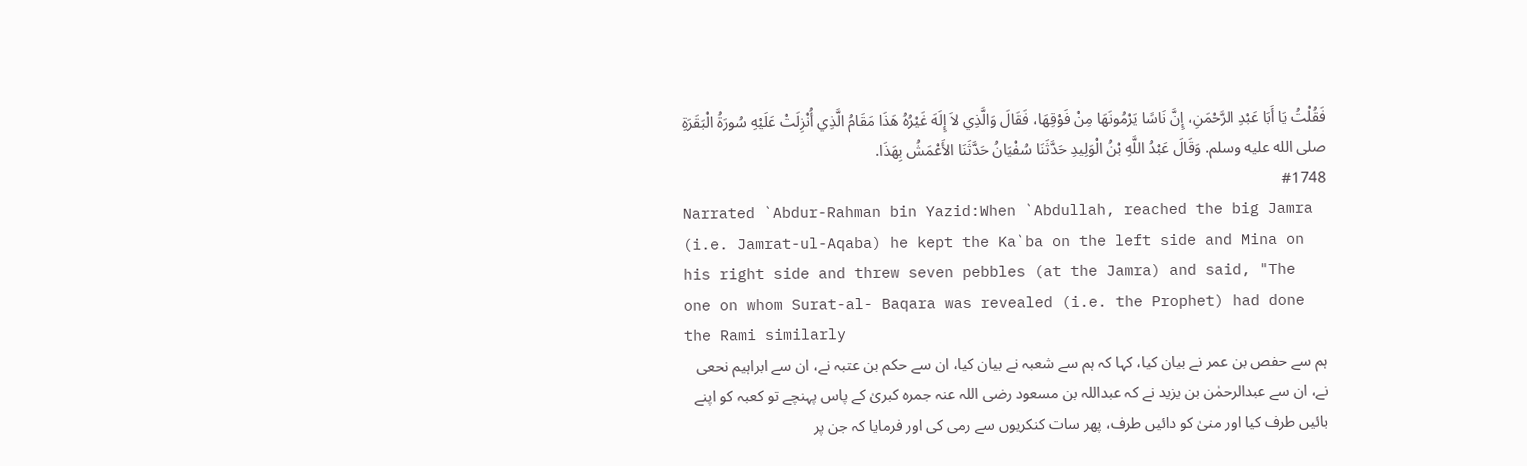فَقُلْتُ يَا أَبَا عَبْدِ الرَّحْمَنِ، إِنَّ نَاسًا يَرْمُونَهَا مِنْ فَوْقِهَا، فَقَالَ وَالَّذِي لاَ إِلَهَ غَيْرُهُ هَذَا مَقَامُ الَّذِي أُنْزِلَتْ عَلَيْهِ سُورَةُ الْبَقَرَةِ صلى الله عليه وسلم. وَقَالَ عَبْدُ اللَّهِ بْنُ الْوَلِيدِ حَدَّثَنَا سُفْيَانُ حَدَّثَنَا الأَعْمَشُ بِهَذَا.
#1748
Narrated `Abdur-Rahman bin Yazid:When `Abdullah, reached the big Jamra (i.e. Jamrat-ul-Aqaba) he kept the Ka`ba on the left side and Mina on his right side and threw seven pebbles (at the Jamra) and said, "The one on whom Surat-al- Baqara was revealed (i.e. the Prophet) had done the Rami similarly
ہم سے حفص بن عمر نے بیان کیا، کہا کہ ہم سے شعبہ نے بیان کیا، ان سے حکم بن عتبہ نے، ان سے ابراہیم نحعی نے، ان سے عبدالرحمٰن بن یزید نے کہ عبداللہ بن مسعود رضی اللہ عنہ جمرہ کبریٰ کے پاس پہنچے تو کعبہ کو اپنے بائیں طرف کیا اور منیٰ کو دائیں طرف، پھر سات کنکریوں سے رمی کی اور فرمایا کہ جن پر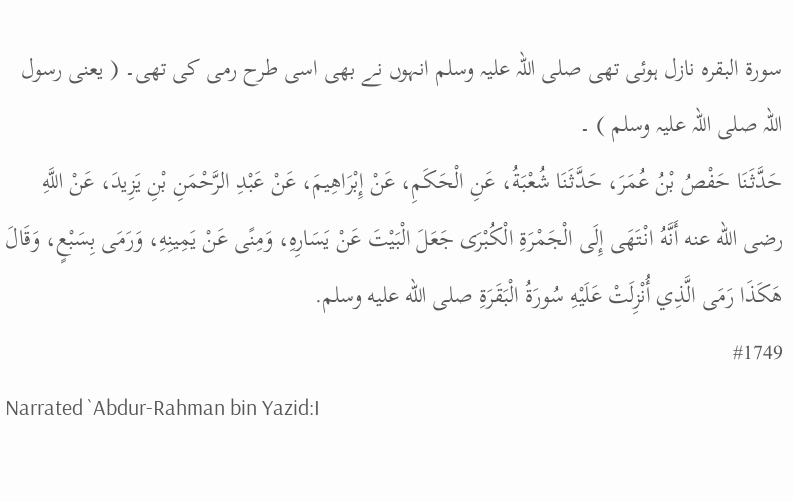سورۃ البقرہ نازل ہوئی تھی صلی اللہ علیہ وسلم انہوں نے بھی اسی طرح رمی کی تھی۔ ( یعنی رسول اللہ صلی اللہ علیہ وسلم ) ۔
حَدَّثَنَا حَفْصُ بْنُ عُمَرَ، حَدَّثَنَا شُعْبَةُ، عَنِ الْحَكَمِ، عَنْ إِبْرَاهِيمَ، عَنْ عَبْدِ الرَّحْمَنِ بْنِ يَزِيدَ، عَنْ اللَّهِ رضى الله عنه أَنَّهُ انْتَهَى إِلَى الْجَمْرَةِ الْكُبْرَى جَعَلَ الْبَيْتَ عَنْ يَسَارِهِ، وَمِنًى عَنْ يَمِينِهِ، وَرَمَى بِسَبْعٍ، وَقَالَ هَكَذَا رَمَى الَّذِي أُنْزِلَتْ عَلَيْهِ سُورَةُ الْبَقَرَةِ صلى الله عليه وسلم.
#1749
Narrated `Abdur-Rahman bin Yazid:I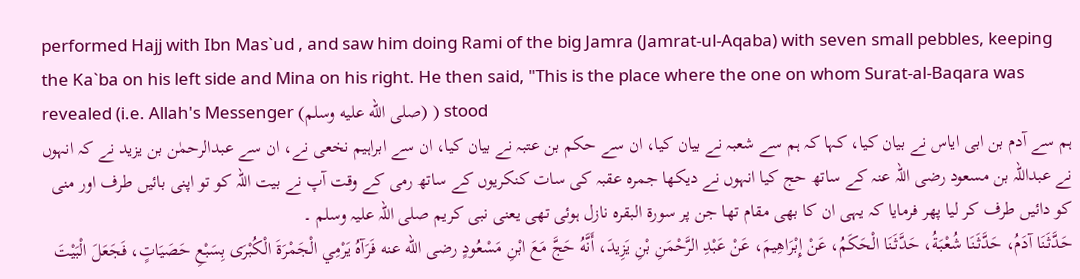performed Hajj with Ibn Mas`ud , and saw him doing Rami of the big Jamra (Jamrat-ul-Aqaba) with seven small pebbles, keeping the Ka`ba on his left side and Mina on his right. He then said, "This is the place where the one on whom Surat-al-Baqara was revealed (i.e. Allah's Messenger (صلى الله عليه وسلم) ) stood
ہم سے آدم بن ابی ایاس نے بیان کیا، کہا کہ ہم سے شعبہ نے بیان کیا، ان سے حکم بن عتبہ نے بیان کیا، ان سے ابراہیم نخعی نے، ان سے عبدالرحمٰن بن یزید نے کہ انہوں نے عبداللہ بن مسعود رضی اللہ عنہ کے ساتھ حج کیا انہوں نے دیکھا جمرہ عقبہ کی سات کنکریوں کے ساتھ رمی کے وقت آپ نے بیت اللہ کو تو اپنی بائیں طرف اور منی کو دائیں طرف کر لیا پھر فرمایا کہ یہی ان کا بھی مقام تھا جن پر سورۃ البقرہ نازل ہوئی تھی یعنی نبی کریم صلی اللہ علیہ وسلم ۔
حَدَّثَنَا آدَمُ، حَدَّثَنَا شُعْبَةُ، حَدَّثَنَا الْحَكَمُ، عَنْ إِبْرَاهِيمَ، عَنْ عَبْدِ الرَّحْمَنِ بْنِ يَزِيدَ، أَنَّهُ حَجَّ مَعَ ابْنِ مَسْعُودٍ رضى الله عنه فَرَآهُ يَرْمِي الْجَمْرَةَ الْكُبْرَى بِسَبْعِ حَصَيَاتٍ، فَجَعَلَ الْبَيْتَ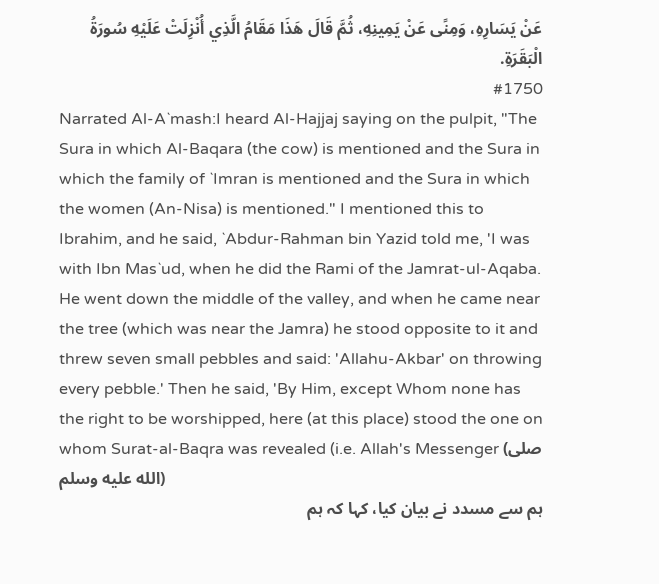عَنْ يَسَارِهِ، وَمِنًى عَنْ يَمِينِهِ، ثُمَّ قَالَ هَذَا مَقَامُ الَّذِي أُنْزِلَتْ عَلَيْهِ سُورَةُ الْبَقَرَةِ.
#1750
Narrated Al-A`mash:I heard Al-Hajjaj saying on the pulpit, "The Sura in which Al-Baqara (the cow) is mentioned and the Sura in which the family of `Imran is mentioned and the Sura in which the women (An-Nisa) is mentioned." I mentioned this to Ibrahim, and he said, `Abdur-Rahman bin Yazid told me, 'I was with Ibn Mas`ud, when he did the Rami of the Jamrat-ul-Aqaba. He went down the middle of the valley, and when he came near the tree (which was near the Jamra) he stood opposite to it and threw seven small pebbles and said: 'Allahu-Akbar' on throwing every pebble.' Then he said, 'By Him, except Whom none has the right to be worshipped, here (at this place) stood the one on whom Surat-al-Baqra was revealed (i.e. Allah's Messenger (صلى الله عليه وسلم)
ہم سے مسدد نے بیان کیا، کہا کہ ہم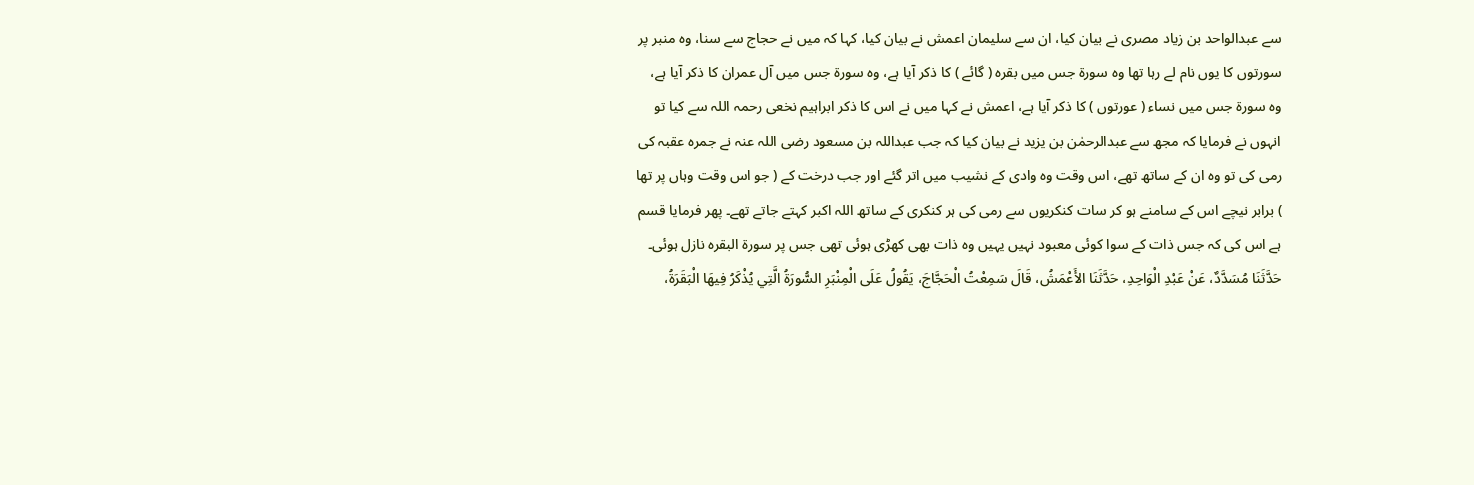سے عبدالواحد بن زیاد مصری نے بیان کیا، ان سے سلیمان اعمش نے بیان کیا، کہا کہ میں نے حجاج سے سنا، وہ منبر پر سورتوں کا یوں نام لے رہا تھا وہ سورۃ جس میں بقرہ ( گائے ) کا ذکر آیا ہے، وہ سورۃ جس میں آل عمران کا ذکر آیا ہے، وہ سورۃ جس میں نساء ( عورتوں ) کا ذکر آیا ہے، اعمش نے کہا میں نے اس کا ذکر ابراہیم نخعی رحمہ اللہ سے کیا تو انہوں نے فرمایا کہ مجھ سے عبدالرحمٰن بن یزید نے بیان کیا کہ جب عبداللہ بن مسعود رضی اللہ عنہ نے جمرہ عقبہ کی رمی کی تو وہ ان کے ساتھ تھے، اس وقت وہ وادی کے نشیب میں اتر گئے اور جب درخت کے ( جو اس وقت وہاں پر تھا ) برابر نیچے اس کے سامنے ہو کر سات کنکریوں سے رمی کی ہر کنکری کے ساتھ اللہ اکبر کہتے جاتے تھے۔ پھر فرمایا قسم ہے اس کی کہ جس ذات کے سوا کوئی معبود نہیں یہیں وہ ذات بھی کھڑی ہوئی تھی جس پر سورۃ البقرہ نازل ہوئی۔
حَدَّثَنَا مُسَدَّدٌ، عَنْ عَبْدِ الْوَاحِدِ، حَدَّثَنَا الأَعْمَشُ، قَالَ سَمِعْتُ الْحَجَّاجَ، يَقُولُ عَلَى الْمِنْبَرِ السُّورَةُ الَّتِي يُذْكَرُ فِيهَا الْبَقَرَةُ،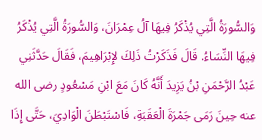وَالسُّورَةُ الَّتِي يُذْكَرُ فِيهَا آلُ عِمْرَانَ، وَالسُّورَةُ الَّتِي يُذْكَرُ فِيهَا النِّسَاءُ. قَالَ فَذَكَرْتُ ذَلِكَ لإِبْرَاهِيمَ، فَقَالَ حَدَّثَنِي عَبْدُ الرَّحْمَنِ بْنُ يَزِيدَ أَنَّهُ كَانَ مَعَ ابْنِ مَسْعُودٍ رضى الله عنه حِينَ رَمَى جَمْرَةَ الْعَقَبَةِ، فَاسْتَبْطَنَ الْوَادِيَ، حَتَّى إِذَا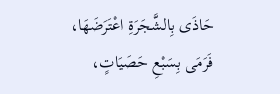حَاذَى بِالشَّجَرَةِ اعْتَرَضَهَا، فَرَمَى بِسَبْعِ حَصَيَاتٍ،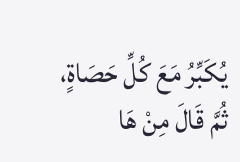يُكَبِّرُ مَعَ كُلِّ حَصَاةٍ، ثُمَّ قَالَ مِنْ هَا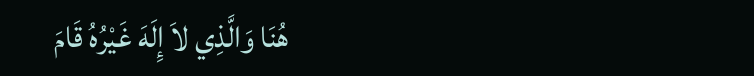هُنَا وَالَّذِي لاَ إِلَهَ غَيْرُهُ قَامَ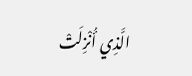الَّذِي أُنْزِلَتْ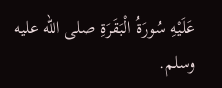عَلَيْهِ سُورَةُ الْبَقَرَةِ صلى الله عليه وسلم.